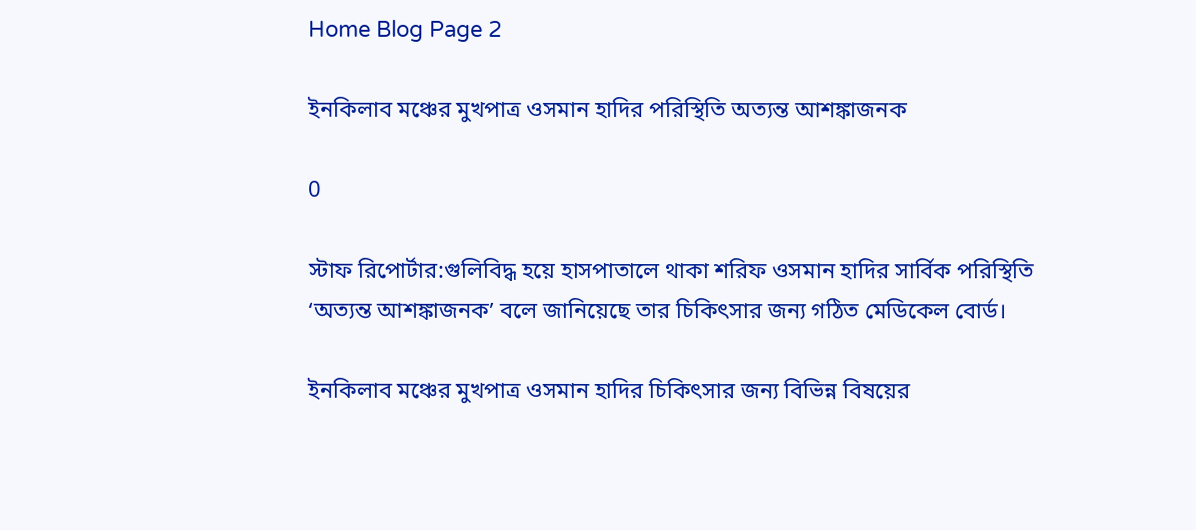Home Blog Page 2

ইনকিলাব মঞ্চের মুখপাত্র ওসমান হাদির পরিস্থিতি অত্যন্ত আশঙ্কাজনক

0

স্টাফ রিপোর্টার:গুলিবিদ্ধ হয়ে হাসপাতালে থাকা শরিফ ওসমান হাদির সার্বিক পরিস্থিতি ‘অত্যন্ত আশঙ্কাজনক’ বলে জানিয়েছে তার চিকিৎসার জন্য গঠিত মেডিকেল বোর্ড।

ইনকিলাব মঞ্চের মুখপাত্র ওসমান হাদির চিকিৎসার জন্য বিভিন্ন বিষয়ের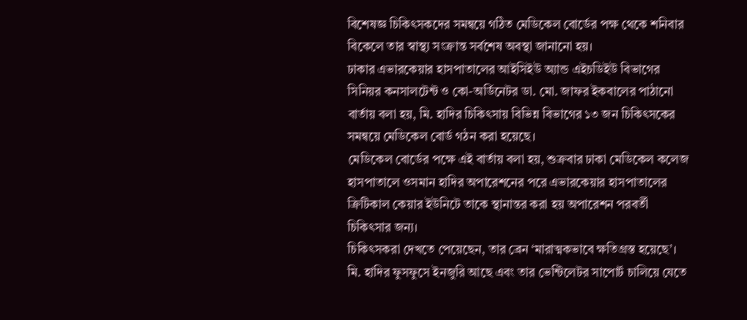বিশেষজ্ঞ চিকিৎসকদের সমন্বয়ে গঠিত মেডিকেল বোর্ডের পক্ষ থেকে শনিবার বিকেলে তার স্বাস্থ্য সংক্রান্ত সর্বশেষ অবস্থা জানানো হয়।
ঢাকার এভারকেয়ার হাসপাতালের আইসিইউ অ্যান্ড এইচডিইউ বিভাগের সিনিয়র কনসালটেন্ট ও কো-অর্ডিনেটর ডা. মো. জাফর ইকবালের পাঠানো বার্তায় বলা হয়, মি. হাদির চিকিৎসায় বিভিন্ন বিভাগের ১৩ জন চিকিৎসকের সমন্বয়ে মেডিকেল বোর্ড গঠন করা হয়েছে।
মেডিকেল বোর্ডের পক্ষে এই বার্তায় বলা হয়, শুক্রবার ঢাকা মেডিকেল কলেজ হাসপাতালে ওসমান হাদির অপারেশনের পরে এভারকেয়ার হাসপাতালের ক্রিটিকাল কেয়ার ইউনিটে তাকে স্থানান্তর করা হয় অপারেশন পরবর্তী চিকিৎসার জন্য।
চিকিৎসকরা দেখতে পেয়েছেন, তার ব্রেন ‘মারাত্মকভাবে ক্ষতিগ্রস্ত হয়েছে’। মি. হাদির ফুসফুসে ইনজুরি আছে এবং তার ভেন্টিলেটর সাপোর্ট চালিয়ে যেতে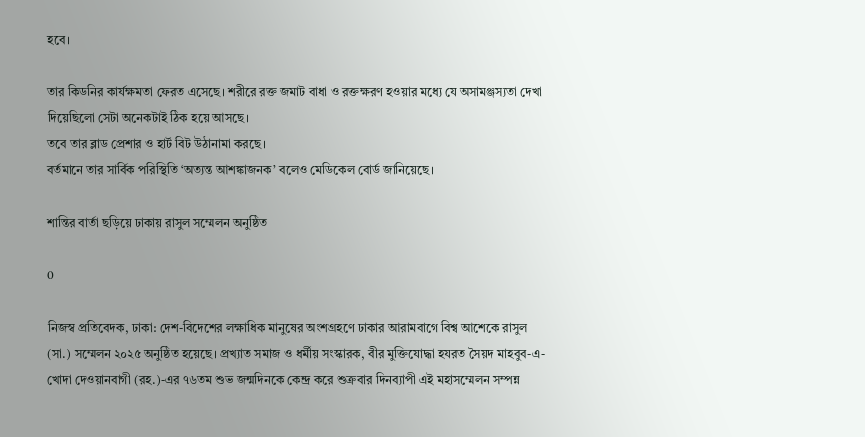হবে।

তার কিডনির কার্যক্ষমতা ফেরত এসেছে। শরীরে রক্ত জমাট বাধা ও রক্তক্ষরণ হওয়ার মধ্যে যে অসামঞ্জস্যতা দেখা দিয়েছিলো সেটা অনেকটাই ঠিক হয়ে আসছে।
তবে তার ব্লাড প্রেশার ও হার্ট বিট উঠানামা করছে।
বর্তমানে তার সার্বিক পরিস্থিতি ‘অত্যন্ত আশঙ্কাজনক’ বলেও মেডিকেল বোর্ড জানিয়েছে।

শান্তির বার্তা ছড়িয়ে ঢাকায় রাসুল সম্মেলন অনুষ্ঠিত

0

নিজস্ব প্রতিবেদক, ঢাকা: দেশ-বিদেশের লক্ষাধিক মানুষের অংশগ্রহণে ঢাকার আরামবাগে বিশ্ব আশেকে রাসুল (সা.) সম্মেলন ২০২৫ অনুষ্ঠিত হয়েছে। প্রখ্যাত সমাজ ও ধর্মীয় সংস্কারক, বীর মুক্তিযোদ্ধা হযরত সৈয়দ মাহবুব-এ-খোদা দেওয়ানবাগী (রহ.)-এর ৭৬তম শুভ জন্মদিনকে কেন্দ্র করে শুক্রবার দিনব্যাপী এই মহাসম্মেলন সম্পন্ন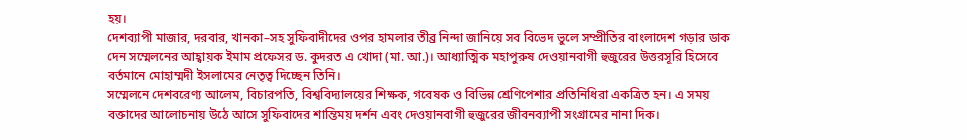হয়।
দেশব্যাপী মাজার, দরবার, খানকা–সহ সুফিবাদীদের ওপর হামলার তীব্র নিন্দা জানিয়ে সব বিভেদ ভুলে সম্প্রীতির বাংলাদেশ গড়ার ডাক দেন সম্মেলনের আহ্বায়ক ইমাম প্রফেসর ড. কুদরত এ খোদা (মা. আ.)। আধ্যাত্মিক মহাপুরুষ দেওয়ানবাগী হুজুরের উত্তরসূরি হিসেবে বর্তমানে মোহাম্মদী ইসলামের নেতৃত্ব দিচ্ছেন তিনি।
সম্মেলনে দেশবরেণ্য আলেম, বিচারপতি, বিশ্ববিদ্যালয়ের শিক্ষক, গবেষক ও বিভিন্ন শ্রেণিপেশার প্রতিনিধিরা একত্রিত হন। এ সময় বক্তাদের আলোচনায় উঠে আসে সুফিবাদের শান্তিময় দর্শন এবং দেওয়ানবাগী হুজুরের জীবনব্যাপী সংগ্রামের নানা দিক।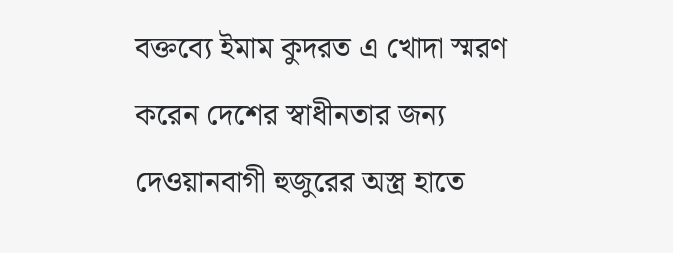বক্তব্যে ইমাম কুদরত এ খোদা স্মরণ করেন দেশের স্বাধীনতার জন্য দেওয়ানবাগী হুজুরের অস্ত্র হাতে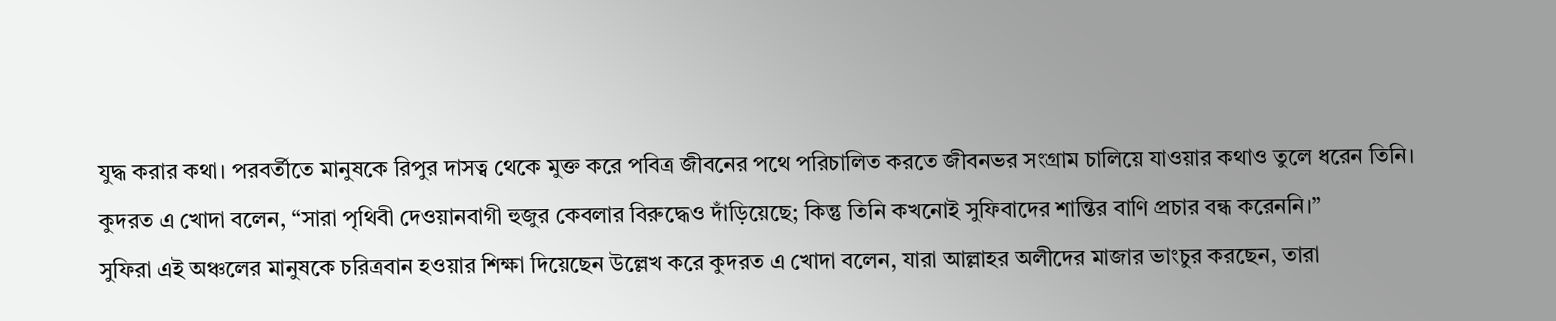যুদ্ধ করার কথা। পরবর্তীতে মানুষকে রিপুর দাসত্ব থেকে মুক্ত করে পবিত্র জীবনের পথে পরিচালিত করতে জীবনভর সংগ্রাম চালিয়ে যাওয়ার কথাও তুলে ধরেন তিনি।
কুদরত এ খোদা বলেন, “সারা পৃথিবী দেওয়ানবাগী হুজুর কেবলার বিরুদ্ধেও দাঁড়িয়েছে; কিন্তু তিনি কখনোই সুফিবাদের শান্তির বাণি প্রচার বন্ধ করেননি।”
সুফিরা এই অঞ্চলের মানুষকে চরিত্রবান হওয়ার শিক্ষা দিয়েছেন উল্লেখ করে কুদরত এ খোদা বলেন, যারা আল্লাহর অলীদের মাজার ভাংচুর করছেন, তারা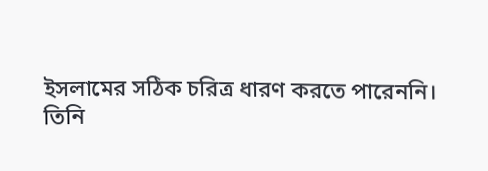ইসলামের সঠিক চরিত্র ধারণ করতে পারেননি।
তিনি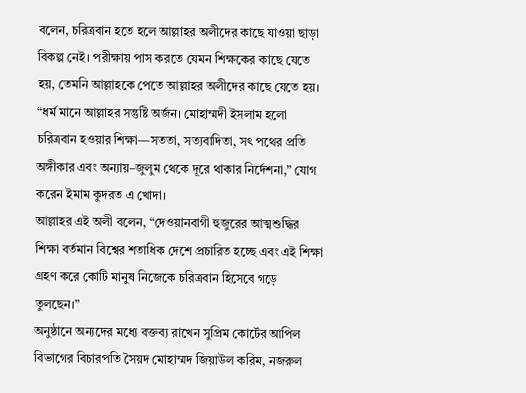বলেন, চরিত্রবান হতে হলে আল্লাহর অলীদের কাছে যাওয়া ছাড়া বিকল্প নেই। পরীক্ষায় পাস করতে যেমন শিক্ষকের কাছে যেতে হয়, তেমনি আল্লাহকে পেতে আল্লাহর অলীদের কাছে যেতে হয়।
“ধর্ম মানে আল্লাহর সন্তুষ্টি অর্জন। মোহাম্মদী ইসলাম হলো চরিত্রবান হওয়ার শিক্ষা—সততা, সত্যবাদিতা, সৎ পথের প্রতি অঙ্গীকার এবং অন্যায়–জুলুম থেকে দূরে থাকার নির্দেশনা,” যোগ করেন ইমাম কুদরত এ খোদা।
আল্লাহর এই অলী বলেন, “দেওয়ানবাগী হুজুরের আত্মশুদ্ধির শিক্ষা বর্তমান বিশ্বের শতাধিক দেশে প্রচারিত হচ্ছে এবং এই শিক্ষা গ্রহণ করে কোটি মানুষ নিজেকে চরিত্রবান হিসেবে গড়ে তুলছেন।”
অনুষ্ঠানে অন্যদের মধ্যে বক্তব্য রাখেন সুপ্রিম কোর্টের আপিল বিভাগের বিচারপতি সৈয়দ মোহাম্মদ জিয়াউল করিম, নজরুল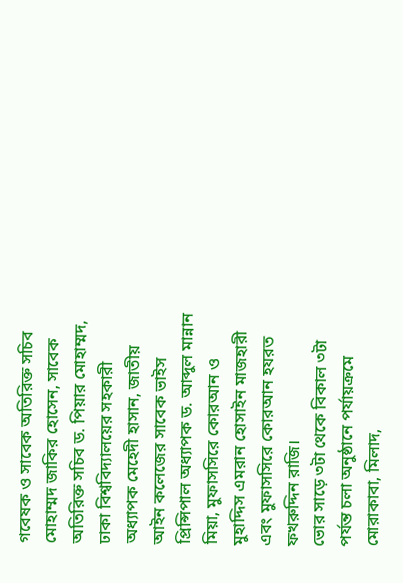গবেষক ও সাবেক অতিরিক্ত সচিব মোহাম্মদ জাকির হোসেন, সাবেক অতিরিক্ত সচিব ড. পিয়ার মোহাম্মদ, ঢাকা বিশ্ববিদ্যালয়ের সহকারী অধ্যাপক মেহেদী হাসান, জাতীয় আইন কলেজের সাবেক ভাইস প্রিন্সিপাল অধ্যাপক ড. আব্দুল মান্নান মিয়া, মুফাসসিরে কোরআন ও মুহাদ্দিস এমরান হোসাইন মাজহারী এবং মুফাসসিরে কোরআন হযরত ফখরুদ্দিন রাজি।
ভোর সাড়ে ৩টা থেকে বিকাল ৩টা পর্যন্ত চলা অনুষ্ঠানে পর্যায়ক্রমে মোরাকাবা, মিলাদ,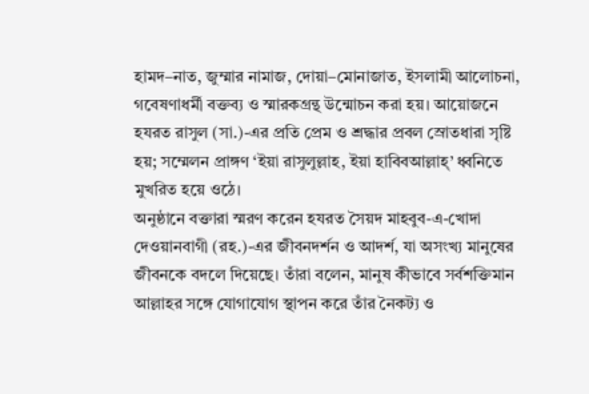হামদ–নাত, জুম্মার নামাজ, দোয়া–মোনাজাত, ইসলামী আলোচনা, গবেষণাধর্মী বক্তব্য ও স্মারকগ্রন্থ উন্মোচন করা হয়। আয়োজনে হযরত রাসুল (সা.)-এর প্রতি প্রেম ও শ্রদ্ধার প্রবল স্রোতধারা সৃষ্টি হয়; সম্মেলন প্রাঙ্গণ ‘ইয়া রাসুলুল্লাহ, ইয়া হাবিবআল্লাহ্’ ধ্বনিতে মুখরিত হয়ে ওঠে।
অনুষ্ঠানে বক্তারা স্মরণ করেন হযরত সৈয়দ মাহবুব-এ-খোদা দেওয়ানবাগী (রহ.)-এর জীবনদর্শন ও আদর্শ, যা অসংখ্য মানুষের জীবনকে বদলে দিয়েছে। তাঁরা বলেন, মানুষ কীভাবে সর্বশক্তিমান আল্লাহর সঙ্গে যোগাযোগ স্থাপন করে তাঁর নৈকট্য ও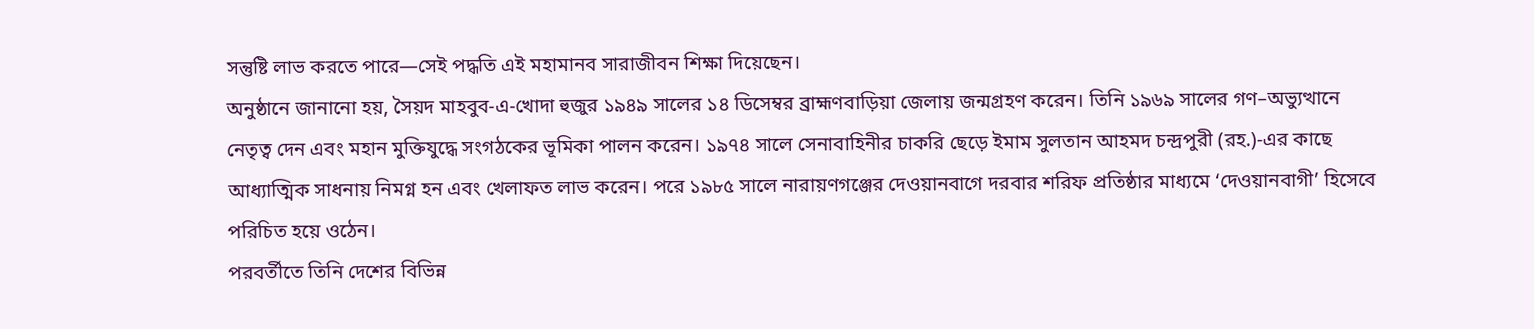সন্তুষ্টি লাভ করতে পারে—সেই পদ্ধতি এই মহামানব সারাজীবন শিক্ষা দিয়েছেন।
অনুষ্ঠানে জানানো হয়, সৈয়দ মাহবুব-এ-খোদা হুজুর ১৯৪৯ সালের ১৪ ডিসেম্বর ব্রাহ্মণবাড়িয়া জেলায় জন্মগ্রহণ করেন। তিনি ১৯৬৯ সালের গণ–অভ্যুত্থানে নেতৃত্ব দেন এবং মহান মুক্তিযুদ্ধে সংগঠকের ভূমিকা পালন করেন। ১৯৭৪ সালে সেনাবাহিনীর চাকরি ছেড়ে ইমাম সুলতান আহমদ চন্দ্রপুরী (রহ.)-এর কাছে আধ্যাত্মিক সাধনায় নিমগ্ন হন এবং খেলাফত লাভ করেন। পরে ১৯৮৫ সালে নারায়ণগঞ্জের দেওয়ানবাগে দরবার শরিফ প্রতিষ্ঠার মাধ্যমে ‘দেওয়ানবাগী’ হিসেবে পরিচিত হয়ে ওঠেন।
পরবর্তীতে তিনি দেশের বিভিন্ন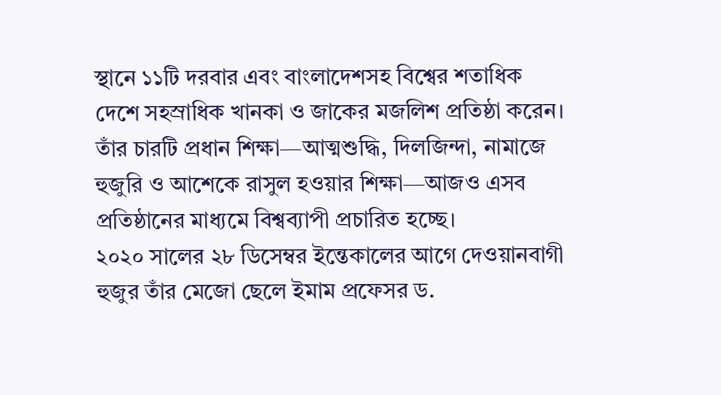স্থানে ১১টি দরবার এবং বাংলাদেশসহ বিশ্বের শতাধিক দেশে সহস্রাধিক খানকা ও জাকের মজলিশ প্রতিষ্ঠা করেন। তাঁর চারটি প্রধান শিক্ষা—আত্মশুদ্ধি, দিলজিন্দা, নামাজে হুজুরি ও আশেকে রাসুল হওয়ার শিক্ষা—আজও এসব প্রতিষ্ঠানের মাধ্যমে বিশ্বব্যাপী প্রচারিত হচ্ছে।
২০২০ সালের ২৮ ডিসেম্বর ইন্তেকালের আগে দেওয়ানবাগী হুজুর তাঁর মেজো ছেলে ইমাম প্রফেসর ড.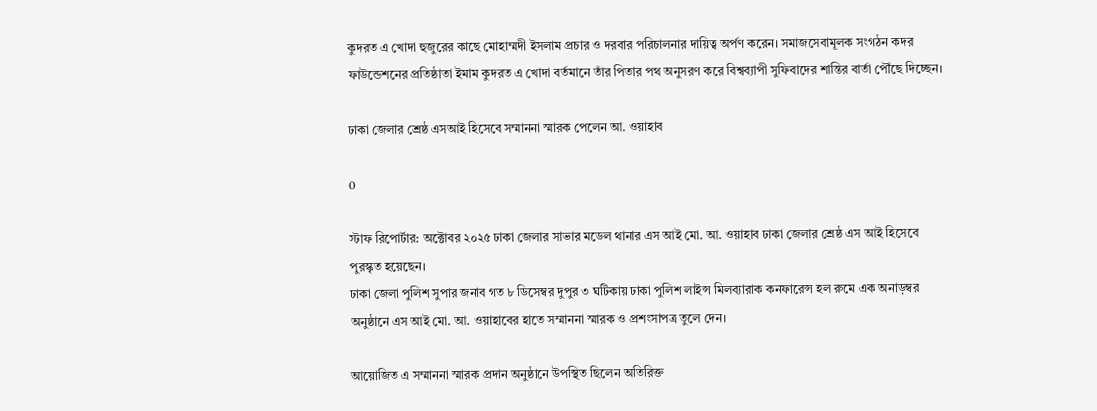কুদরত এ খোদা হুজুরের কাছে মোহাম্মদী ইসলাম প্রচার ও দরবার পরিচালনার দায়িত্ব অর্পণ করেন। সমাজসেবামূলক সংগঠন কদর ফাউন্ডেশনের প্রতিষ্ঠাতা ইমাম কুদরত এ খোদা বর্তমানে তাঁর পিতার পথ অনুসরণ করে বিশ্বব্যাপী সুফিবাদের শান্তির বার্তা পৌঁছে দিচ্ছেন।

ঢাকা জেলার শ্রেষ্ঠ এসআই হিসেবে সম্মাননা স্মারক পেলেন আ. ওয়াহাব

0

স্টাফ রিপোর্টার: অক্টোবর ২০২৫ ঢাকা জেলার সাভার মডেল থানার এস আই মো. আ. ওয়াহাব ঢাকা জেলার শ্রেষ্ঠ এস আই হিসেবে পুরস্কৃত হয়েছেন।
ঢাকা জেলা পুলিশ সুপার জনাব গত ৮ ডিসেম্বর দুপুর ৩ ঘটিকায় ঢাকা পুলিশ লাইন্স মিলব্যারাক কনফারেন্স হল রুমে এক অনাড়ম্বর অনুষ্ঠানে এস আই মো. আ. ওয়াহাবের হাতে সম্মাননা স্মারক ও প্রশংসাপত্র তুলে দেন।

আয়োজিত এ সম্মাননা স্মারক প্রদান অনুষ্ঠানে উপস্থিত ছিলেন অতিরিক্ত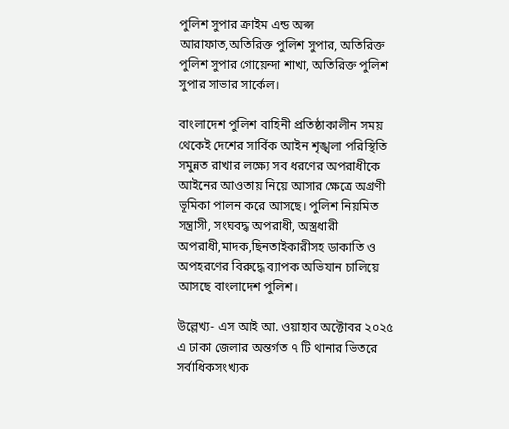পুলিশ সুপার ক্রাইম এন্ড অপ্স আরাফাত,অতিরিক্ত পুলিশ সুপার, অতিরিক্ত পুলিশ সুপার গোয়েন্দা শাখা, অতিরিক্ত পুলিশ সুপার সাভার সার্কেল।

বাংলাদেশ পুলিশ বাহিনী প্রতিষ্ঠাকালীন সময় থেকেই দেশের সার্বিক আইন শৃঙ্খলা পরিস্থিতি সমুন্নত রাখার লক্ষ্যে সব ধরণের অপরাধীকে আইনের আওতায় নিয়ে আসার ক্ষেত্রে অগ্রণী ভূমিকা পালন করে আসছে। পুলিশ নিয়মিত সন্ত্রাসী, সংঘবদ্ধ অপরাধী, অস্ত্রধারী অপরাধী,মাদক,ছিনতাইকারীসহ ডাকাতি ও অপহরণের বিরুদ্ধে ব্যাপক অভিযান চালিয়ে আসছে বাংলাদেশ পুলিশ।

উল্লেখ্য- এস আই আ. ওয়াহাব অক্টোবর ২০২৫ এ ঢাকা জেলার অন্তর্গত ৭ টি থানার ভিতরে সর্বাধিকসংখ্যক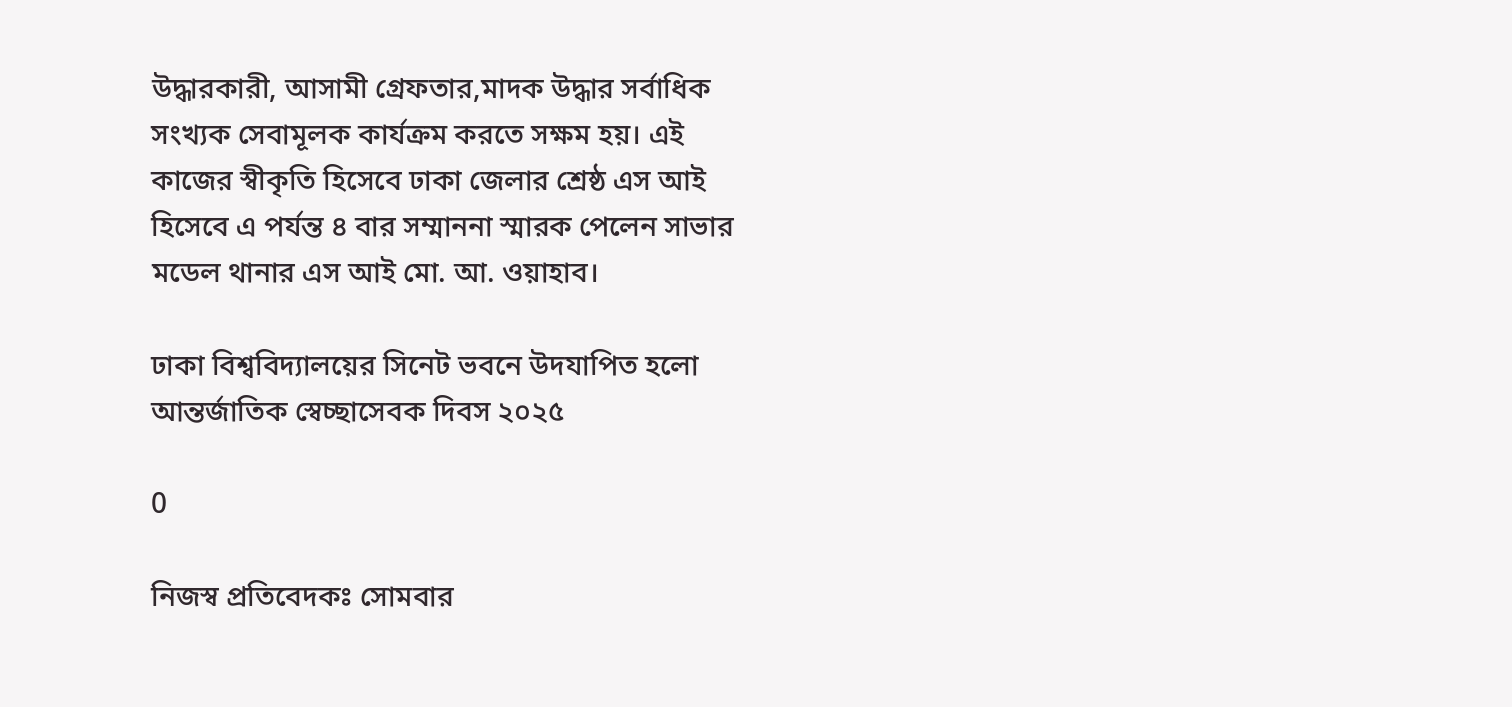উদ্ধারকারী, আসামী গ্রেফতার,মাদক উদ্ধার সর্বাধিক সংখ্যক সেবামূলক কার্যক্রম করতে সক্ষম হয়। এই কাজের স্বীকৃতি হিসেবে ঢাকা জেলার শ্রেষ্ঠ এস আই হিসেবে এ পর্যন্ত ৪ বার সম্মাননা স্মারক পেলেন সাভার মডেল থানার এস আই মো. আ. ওয়াহাব।

ঢাকা বিশ্ববিদ্যালয়ের সিনেট ভবনে উদযাপিত হলো আন্তর্জাতিক স্বেচ্ছাসেবক দিবস ২০২৫

0

নিজস্ব প্রতিবেদকঃ সোমবার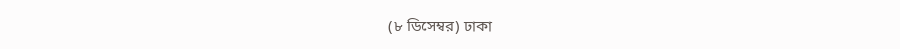(৮ ডিসেম্বর) ঢাকা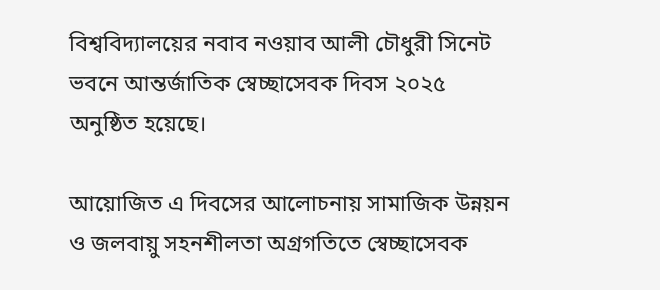বিশ্ববিদ্যালয়ের নবাব নওয়াব আলী চৌধুরী সিনেট ভবনে আন্তর্জাতিক স্বেচ্ছাসেবক দিবস ২০২৫ অনুষ্ঠিত হয়েছে।

আয়োজিত এ দিবসের আলোচনায় সামাজিক উন্নয়ন ও জলবায়ু সহনশীলতা অগ্রগতিতে স্বেচ্ছাসেবক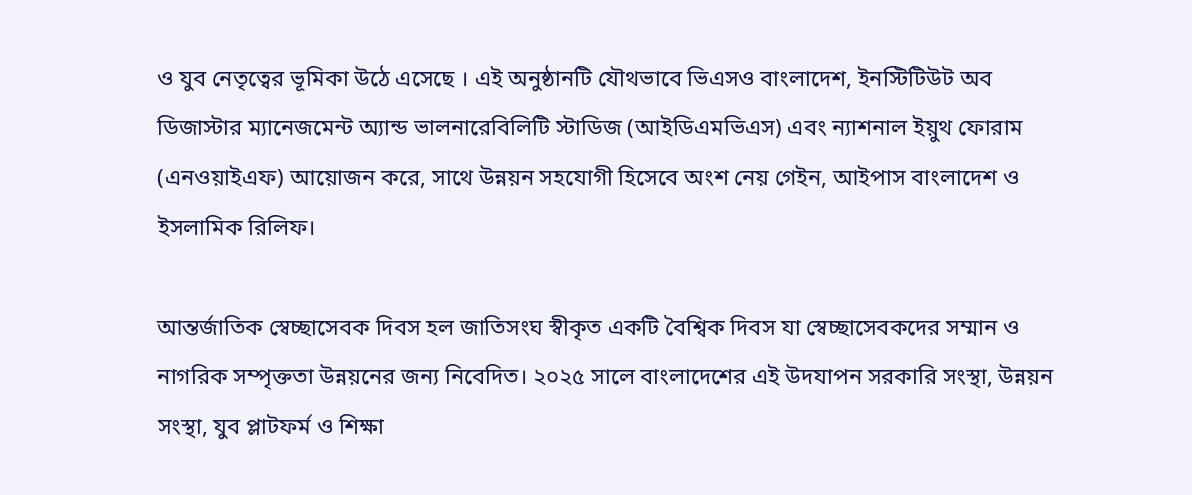ও যুব নেতৃত্বের ভূমিকা উঠে এসেছে । এই অনুষ্ঠানটি যৌথভাবে ভিএসও বাংলাদেশ, ইনস্টিটিউট অব ডিজাস্টার ম্যানেজমেন্ট অ্যান্ড ভালনারেবিলিটি স্টাডিজ (আইডিএমভিএস) এবং ন্যাশনাল ইয়ুথ ফোরাম (এনওয়াইএফ) আয়োজন করে, সাথে উন্নয়ন সহযোগী হিসেবে অংশ নেয় গেইন, আইপাস বাংলাদেশ ও ইসলামিক রিলিফ।

আন্তর্জাতিক স্বেচ্ছাসেবক দিবস হল জাতিসংঘ স্বীকৃত একটি বৈশ্বিক দিবস যা স্বেচ্ছাসেবকদের সম্মান ও নাগরিক সম্পৃক্ততা উন্নয়নের জন্য নিবেদিত। ২০২৫ সালে বাংলাদেশের এই উদযাপন সরকারি সংস্থা, উন্নয়ন সংস্থা, যুব প্লাটফর্ম ও শিক্ষা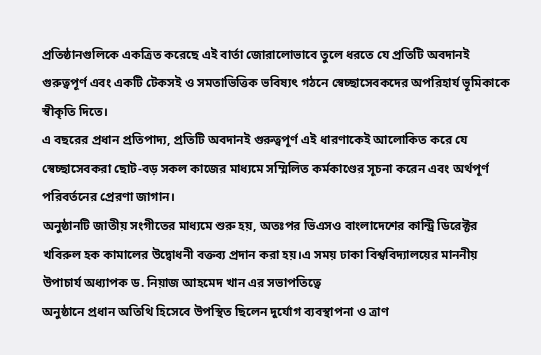প্রতিষ্ঠানগুলিকে একত্রিত করেছে এই বার্তা জোরালোভাবে তুলে ধরতে যে প্রতিটি অবদানই গুরুত্বপূর্ণ এবং একটি টেকসই ও সমতাভিত্তিক ভবিষ্যৎ গঠনে স্বেচ্ছাসেবকদের অপরিহার্য ভূমিকাকে স্বীকৃতি দিতে।
এ বছরের প্রধান প্রতিপাদ্য, প্রতিটি অবদানই গুরুত্বপূর্ণ এই ধারণাকেই আলোকিত করে যে স্বেচ্ছাসেবকরা ছোট-বড় সকল কাজের মাধ্যমে সম্মিলিত কর্মকাণ্ডের সূচনা করেন এবং অর্থপূর্ণ পরিবর্তনের প্রেরণা জাগান।
অনুষ্ঠানটি জাতীয় সংগীতের মাধ্যমে শুরু হয়, অতঃপর ভিএসও বাংলাদেশের কান্ট্রি ডিরেক্টর খবিরুল হক কামালের উদ্বোধনী বক্তব্য প্রদান করা হয়।এ সময় ঢাকা বিশ্ববিদ্যালয়ের মাননীয় উপাচার্য অধ্যাপক ড. নিয়াজ আহমেদ খান এর সভাপতিত্বে
অনুষ্ঠানে প্রধান অতিথি হিসেবে উপস্থিত ছিলেন দুর্যোগ ব্যবস্থাপনা ও ত্রাণ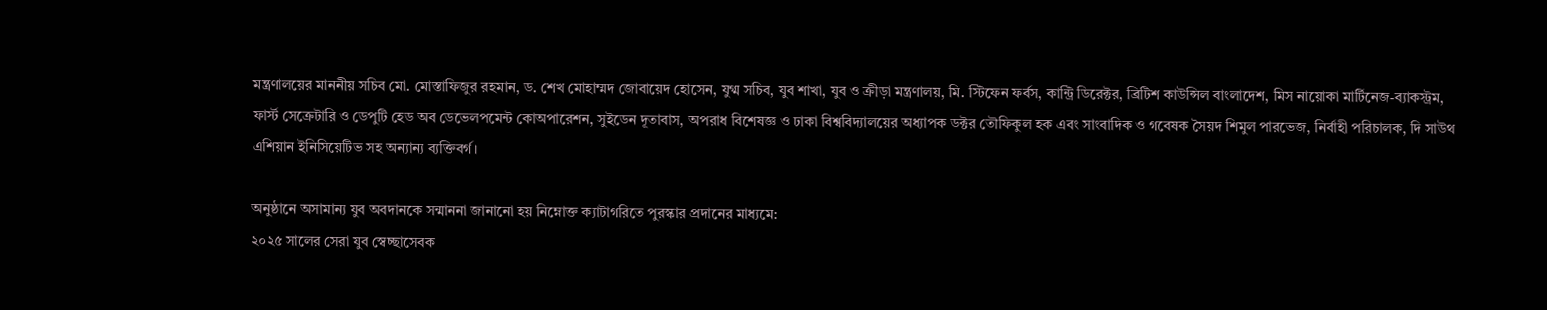মন্ত্রণালয়ের মাননীয় সচিব মো. মোস্তাফিজুর রহমান, ড. শেখ মোহাম্মদ জোবায়েদ হোসেন, যুগ্ম সচিব, যুব শাখা, যুব ও ক্রীড়া মন্ত্রণালয়, মি. স্টিফেন ফর্বস, কান্ট্রি ডিরেক্টর, ব্রিটিশ কাউন্সিল বাংলাদেশ, মিস নায়োকা মার্টিনেজ-ব্যাকস্ট্রম, ফার্স্ট সেক্রেটারি ও ডেপুটি হেড অব ডেভেলপমেন্ট কোঅপারেশন, সুইডেন দূতাবাস, অপরাধ বিশেষজ্ঞ ও ঢাকা বিশ্ববিদ্যালয়ের অধ্যাপক ডক্টর তৌফিকুল হক এবং সাংবাদিক ও গবেষক সৈয়দ শিমুল পারভেজ, নির্বাহী পরিচালক, দি সাউথ এশিয়ান ইনিসিয়েটিভ সহ অন্যান্য ব্যক্তিবর্গ।

অনুষ্ঠানে অসামান্য যুব অবদানকে সন্মাননা জানানো হয় নিম্নোক্ত ক্যাটাগরিতে পুরস্কার প্রদানের মাধ্যমে:
২০২৫ সালের সেরা যুব স্বেচ্ছাসেবক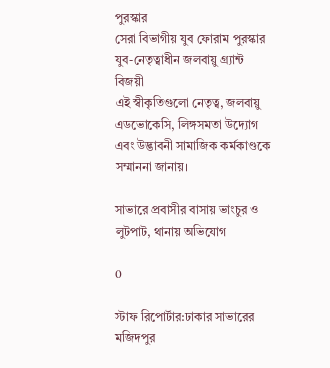পুরস্কার
সেরা বিভাগীয় যুব ফোরাম পুরস্কার
যুব-নেতৃত্বাধীন জলবায়ু গ্র্যান্ট বিজয়ী
এই স্বীকৃতিগুলো নেতৃত্ব, জলবায়ু এডভোকেসি, লিঙ্গসমতা উদ্যোগ এবং উদ্ভাবনী সামাজিক কর্মকাণ্ডকে সম্মাননা জানায়।

সাভারে প্রবাসীর বাসায় ভাংচুর ও লুটপাট, থানায় অভিযোগ

0

স্টাফ রিপোর্টার:ঢাকার সাভারের মজিদপুর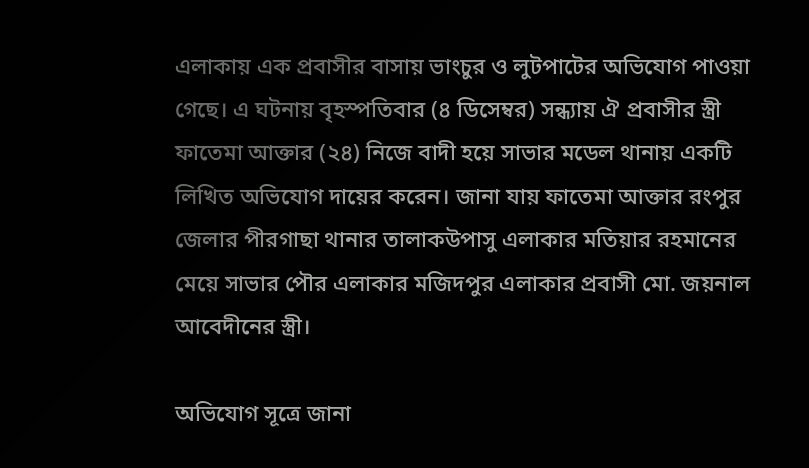এলাকায় এক প্রবাসীর বাসায় ভাংচুর ও লুটপাটের অভিযোগ পাওয়া গেছে। এ ঘটনায় বৃহস্পতিবার (৪ ডিসেম্বর) সন্ধ্যায় ঐ প্রবাসীর স্ত্রী ফাতেমা আক্তার (২৪) নিজে বাদী হয়ে সাভার মডেল থানায় একটি লিখিত অভিযোগ দায়ের করেন। জানা যায় ফাতেমা আক্তার রংপুর জেলার পীরগাছা থানার তালাকউপাসু এলাকার মতিয়ার রহমানের মেয়ে সাভার পৌর এলাকার মজিদপুর এলাকার প্রবাসী মো. জয়নাল আবেদীনের স্ত্রী।

অভিযোগ সূত্রে জানা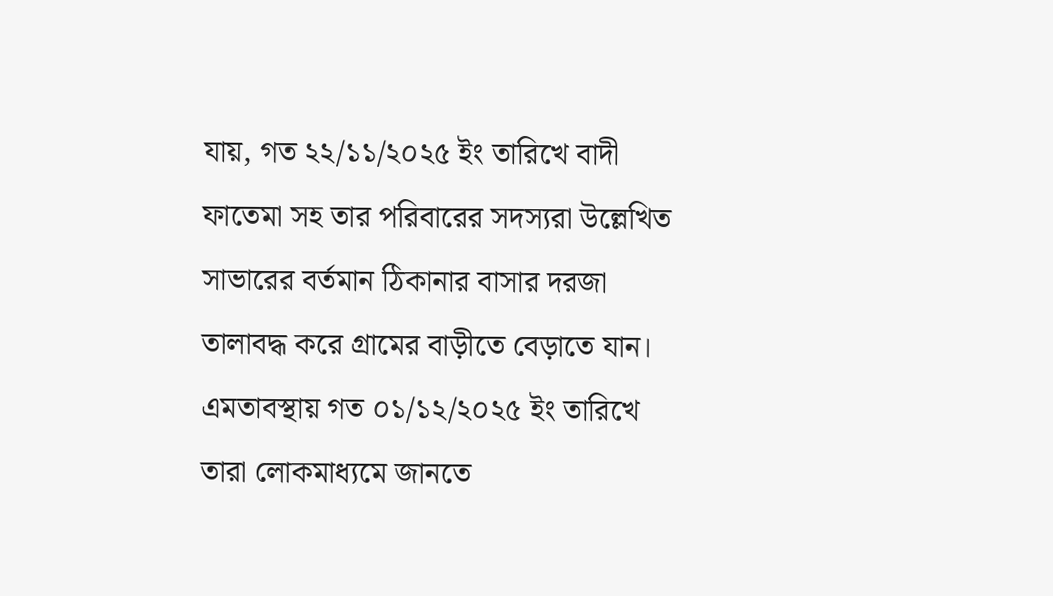যায়, গত ২২/১১/২০২৫ ইং তারিখে বাদী ফাতেমা সহ তার পরিবারের সদস্যরা উল্লেখিত সাভারের বর্তমান ঠিকানার বাসার দরজা তালাবদ্ধ করে গ্রামের বাড়ীতে বেড়াতে যান। এমতাবস্থায় গত ০১/১২/২০২৫ ইং তারিখে তারা লোকমাধ্যমে জানতে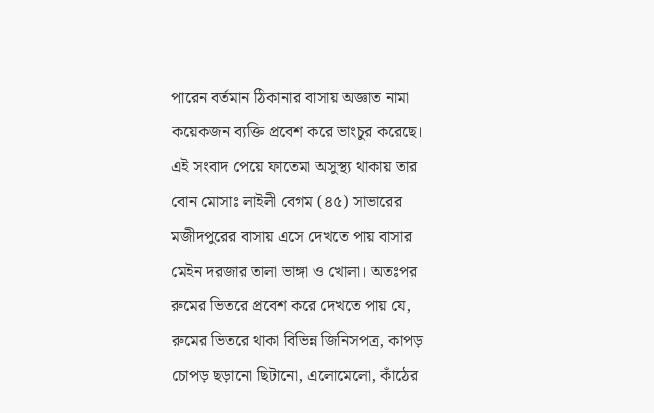পারেন বর্তমান ঠিকানার বাসায় অজ্ঞাত নামা কয়েকজন ব্যক্তি প্রবেশ করে ভাংচুর করেছে। এই সংবাদ পেয়ে ফাতেমা অসুস্থ্য থাকায় তার বোন মোসাঃ লাইলী বেগম (৪৫) সাভারের মজীদপুরের বাসায় এসে দেখতে পায় বাসার মেইন দরজার তালা ভাঙ্গা ও খোলা। অতঃপর রুমের ভিতরে প্রবেশ করে দেখতে পায় যে, রুমের ভিতরে থাকা বিভিন্ন জিনিসপত্র, কাপড় চোপড় ছড়ানো ছিটানো, এলোমেলো, কাঁঠের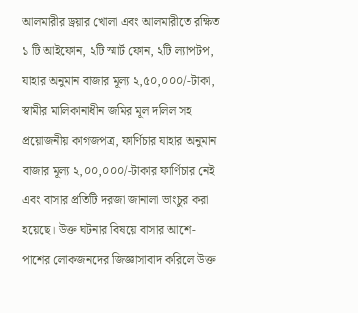আলমারীর ড্রয়ার খোলা এবং আলমারীতে রক্ষিত ১ টি আইফোন, ২টি স্মার্ট ফোন, ২টি ল্যাপটপ, যাহার অনুমান বাজার মূল্য ২,৫০,০০০/-টাকা, স্বামীর মালিকানাধীন জমির মূল দলিল সহ প্রয়োজনীয় কাগজপত্র, ফার্ণিচার যাহার অনুমান বাজার মূল্য ২,০০,০০০/-টাকার ফার্ণিচার নেই এবং বাসার প্রতিটি দরজা জানালা ভাংচুর করা হয়েছে। উক্ত ঘটনার বিষয়ে বাসার আশে-পাশের লোকজনদের জিজ্ঞাসাবাদ করিলে উক্ত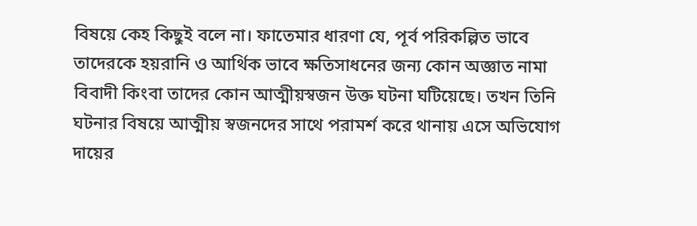বিষয়ে কেহ কিছুই বলে না। ফাতেমার ধারণা যে, পূর্ব পরিকল্পিত ভাবে তাদেরকে হয়রানি ও আর্থিক ভাবে ক্ষতিসাধনের জন্য কোন অজ্ঞাত নামা বিবাদী কিংবা তাদের কোন আত্মীয়স্বজন উক্ত ঘটনা ঘটিয়েছে। তখন তিনি ঘটনার বিষয়ে আত্মীয় স্বজনদের সাথে পরামর্শ করে থানায় এসে অভিযোগ দায়ের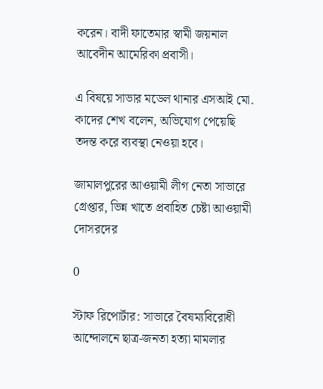করেন। বাদী ফাতেমার স্বামী জয়নাল আবেদীন আমেরিকা প্রবাসী।

এ বিষয়ে সাভার মডেল থানার এসআই মো. কাদের শেখ বলেন, অভিযোগ পেয়েছি তদন্ত করে ব্যবস্থা নেওয়া হবে।

জামালপুরের আওয়ামী লীগ নেতা সাভারে গ্রেপ্তার, ভিন্ন খাতে প্রবাহিত চেষ্টা আওয়ামী দোসরদের

0

স্টাফ রিপোর্টার: সাভারে বৈষম্যবিরোধী আন্দোলনে ছাত্র-জনতা হত্যা মামলার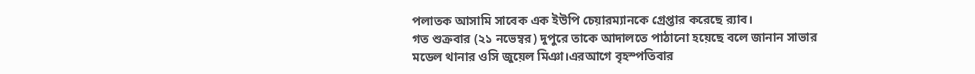পলাতক আসামি সাবেক এক ইউপি চেয়ারম্যানকে গ্রেপ্তার করেছে র‌্যাব।
গত শুক্রবার (২১ নভেম্বর) দুপুরে তাকে আদালতে পাঠানো হয়েছে বলে জানান সাভার মডেল থানার ওসি জুয়েল মিঞা।এরআগে বৃহস্পতিবার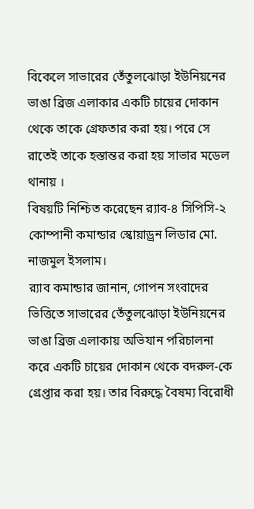বিকেলে সাভারের তেঁতুলঝোড়া ইউনিয়নের ভাঙা ব্রিজ এলাকার একটি চায়ের দোকান থেকে তাকে গ্রেফতার করা হয়। পরে সে রাতেই তাকে হস্তান্তর করা হয় সাভার মডেল থানায় ।
বিষয়টি নিশ্চিত করেছেন র‌্যাব-৪ সিপিসি-২ কোম্পানী কমান্ডার স্কোয়াড্রন লিডার মো. নাজমুল ইসলাম।
র‌্যাব কমান্ডার জানান, গোপন সংবাদের ভিত্তিতে সাভারের তেঁতুলঝোড়া ইউনিয়নের ভাঙা ব্রিজ এলাকায় অভিযান পরিচালনা করে একটি চায়ের দোকান থেকে বদরুল-কে গ্রেপ্তার করা হয়। তার বিরুদ্ধে বৈষম্য বিরোধী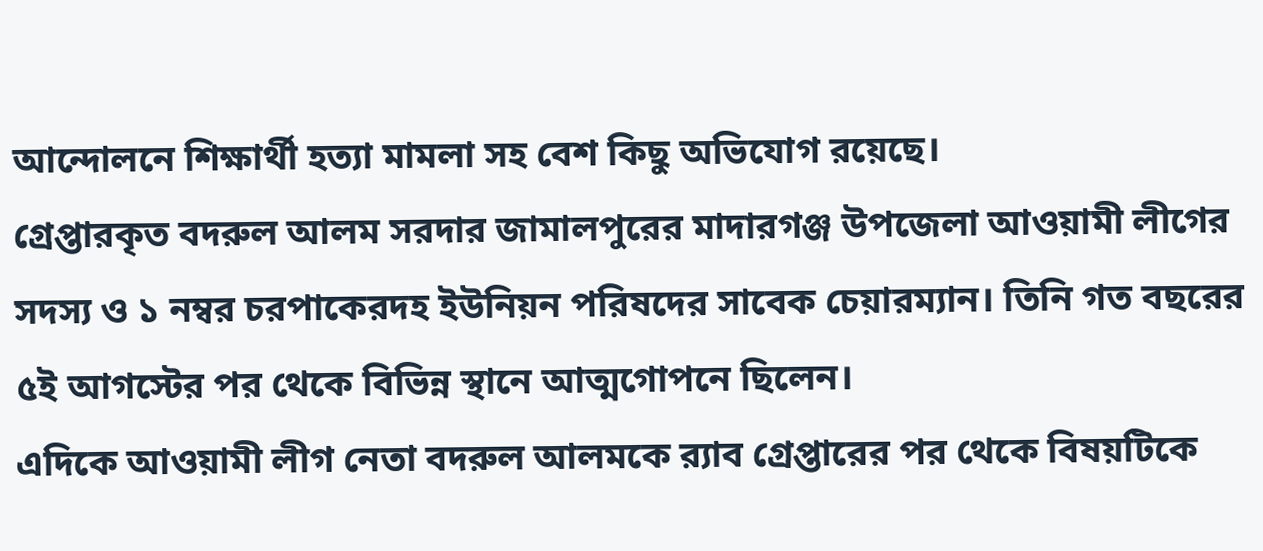আন্দোলনে ‌শিক্ষার্থী হত্যা মামলা সহ বেশ কিছু অভিযোগ রয়েছে।
গ্রেপ্তারকৃত বদরুল আলম সরদার জামালপুরের মাদারগঞ্জ উপজেলা আওয়ামী লীগের সদস্য ও ১ নম্বর চরপাকেরদহ ইউনিয়ন পরিষদের সাবেক চেয়ারম্যান। তিনি গত বছরের ৫ই আগস্টের পর থেকে বিভিন্ন স্থানে আত্মগোপনে ছিলেন।
এদিকে আওয়ামী লীগ নেতা বদরুল আলমকে র‌্যাব গ্রেপ্তারের পর থেকে বিষয়টিকে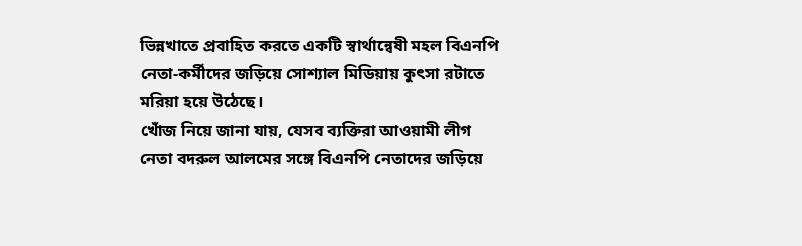ভিন্নখাতে প্রবাহিত করতে ‌একটি স্বার্থান্বেষী মহল বিএনপি নেতা-কর্মীদের জড়িয়ে সোশ্যাল মিডিয়ায় কুৎসা রটাতে মরিয়া হয়ে উঠেছে।
খোঁজ নিয়ে জানা যায়, যেসব ব্যক্তিরা ‌আওয়ামী লীগ নেতা বদরুল আলমের সঙ্গে বিএনপি নেতাদের জড়িয়ে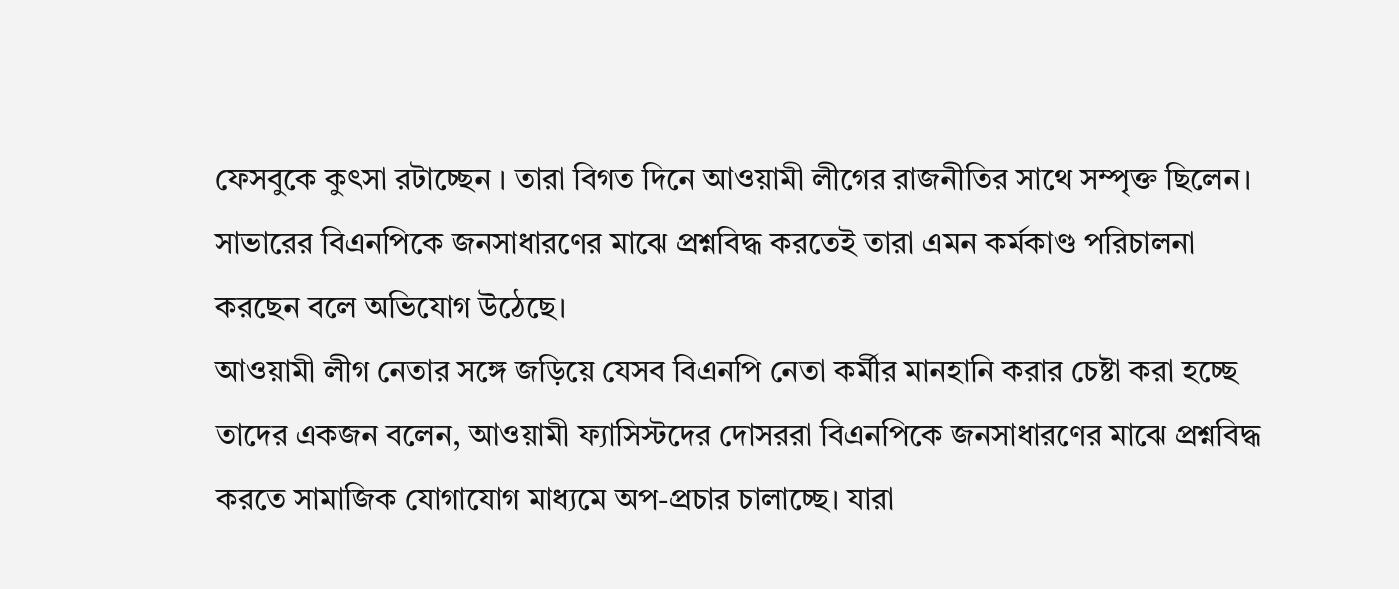ফেসবুকে কুৎসা রটাচ্ছেন । তারা বিগত দিনে আওয়ামী লীগের রাজনীতির সাথে সম্পৃক্ত ছিলেন। সাভারের বিএনপিকে জনসাধারণের মাঝে প্রশ্নবিদ্ধ করতেই তারা এমন কর্মকাণ্ড পরিচালনা করছেন বলে অভিযোগ উঠেছে।
আওয়ামী লীগ নেতার সঙ্গে জড়িয়ে যেসব বিএনপি নেতা কর্মীর মানহানি করার চেষ্টা করা হচ্ছে তাদের একজন বলেন, আওয়ামী ফ্যাসিস্টদের দোসররা বিএনপিকে জনসাধারণের মাঝে প্রশ্নবিদ্ধ করতে সামাজিক যোগাযোগ মাধ্যমে অপ-প্রচার চালাচ্ছে। যারা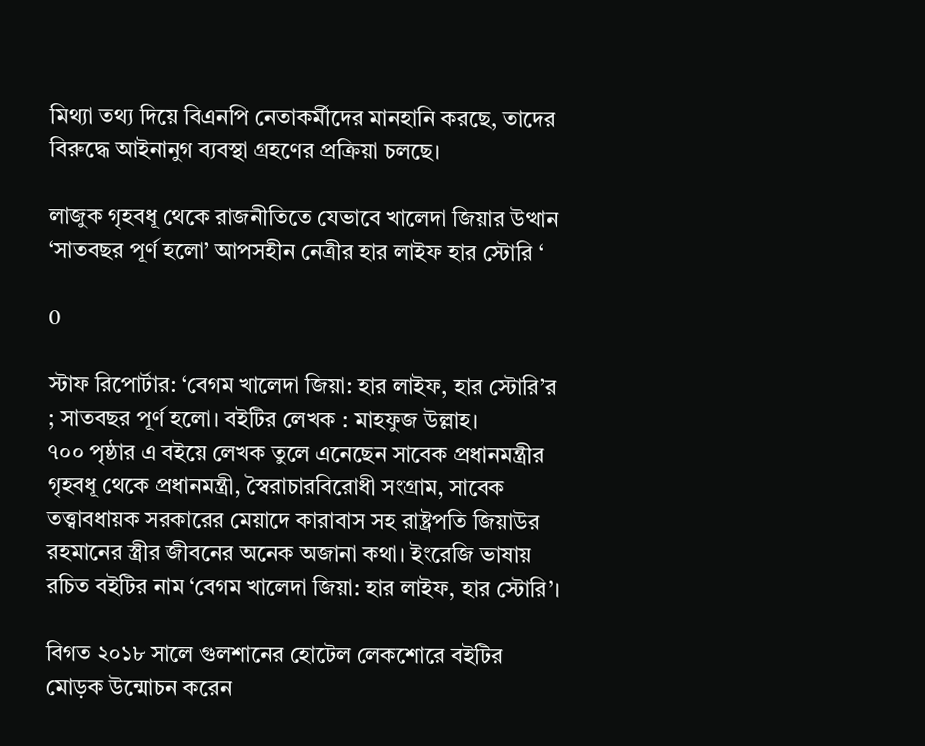মিথ্যা তথ্য দিয়ে বিএনপি নেতাকর্মীদের মানহানি করছে, তাদের বিরুদ্ধে আইনানুগ ব্যবস্থা গ্রহণের প্রক্রিয়া চলছে।

লাজুক গৃহবধূ থেকে রাজনীতিতে যেভাবে খালেদা জিয়ার উত্থান ‘সাতবছর পূর্ণ হলো’ আপসহীন নেত্রীর হার লাইফ হার স্টোরি ‘

0

স্টাফ রিপোর্টার: ‘বেগম খালেদা জিয়া: হার লাইফ, হার স্টোরি’র ; সাতবছর পূর্ণ হলো। বইটির লেখক : মাহফুজ উল্লাহ।
৭০০ পৃষ্ঠার এ বইয়ে লেখক তুলে এনেছেন সাবেক প্রধানমন্ত্রীর গৃহবধূ থেকে প্রধানমন্ত্রী, স্বৈরাচারবিরোধী সংগ্রাম, সাবেক তত্ত্বাবধায়ক সরকারের মেয়াদে কারাবাস সহ রাষ্ট্রপতি জিয়াউর রহমানের স্ত্রীর জীবনের অনেক অজানা কথা। ইংরেজি ভাষায় রচিত বইটির নাম ‘বেগম খালেদা জিয়া: হার লাইফ, হার স্টোরি’।

বিগত ২০১৮ সালে গুলশানের হোটেল লেকশোরে বইটির মোড়ক উন্মোচন করেন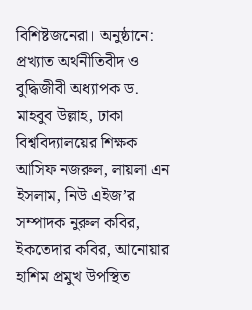বিশিষ্টজনেরা। অনুষ্ঠানে: প্রখ্যাত অর্থনীতিবীদ ও বুদ্ধিজীবী অধ্যাপক ড. মাহবুব উল্লাহ, ঢাকা বিশ্ববিদ্যালয়ের শিক্ষক আসিফ নজরুল, লায়লা এন ইসলাম, নিউ এইজ’র সম্পাদক নুরুল কবির, ইকতেদার কবির, আনোয়ার হাশিম প্রমুখ উপস্থিত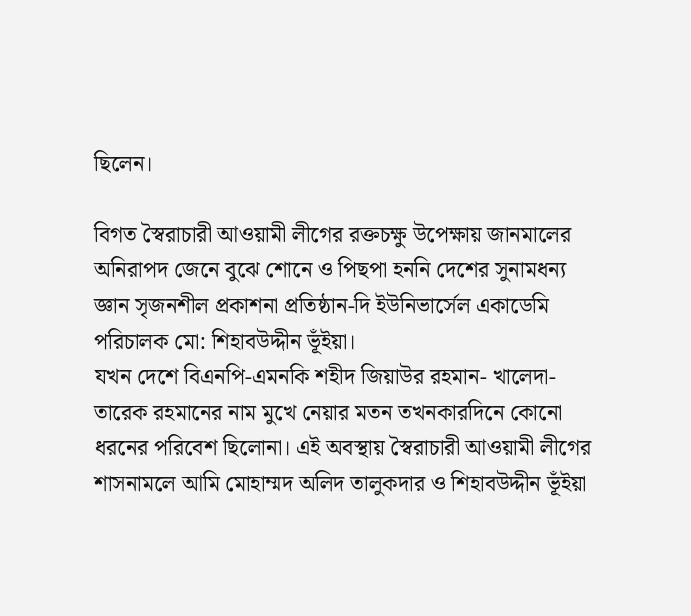ছিলেন।

বিগত স্বৈরাচারী আওয়ামী লীগের রক্তচক্ষু উপেক্ষায় জানমালের অনিরাপদ জেনে বুঝে শোনে ও পিছপা হননি দেশের সুনামধন্য জ্ঞান সৃজনশীল প্রকাশনা প্রতিষ্ঠান-দি ইউনিভার্সেল একাডেমি পরিচালক মো: শিহাবউদ্দীন ভূঁইয়া।
যখন দেশে বিএনপি-এমনকি শহীদ জিয়াউর রহমান- খালেদা-তারেক রহমানের নাম মুখে নেয়ার মতন তখনকারদিনে কোনো ধরনের পরিবেশ ছিলোনা। এই অবস্থায় স্বৈরাচারী আওয়ামী লীগের শাসনামলে আমি মোহাম্মদ অলিদ তালুকদার ও শিহাবউদ্দীন ভূঁইয়া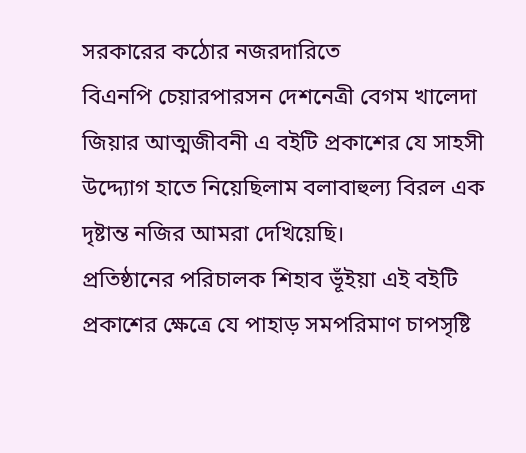সরকারের কঠোর নজরদারিতে
বিএনপি চেয়ারপারসন দেশনেত্রী বেগম খালেদা জিয়ার আত্মজীবনী এ বইটি প্রকাশের যে সাহসী উদ্দ্যোগ হাতে নিয়েছিলাম বলাবাহুল্য বিরল এক দৃষ্টান্ত নজির আমরা দেখিয়েছি।
প্রতিষ্ঠানের পরিচালক শিহাব ভূঁইয়া এই বইটি প্রকাশের ক্ষেত্রে যে পাহাড় সমপরিমাণ চাপসৃষ্টি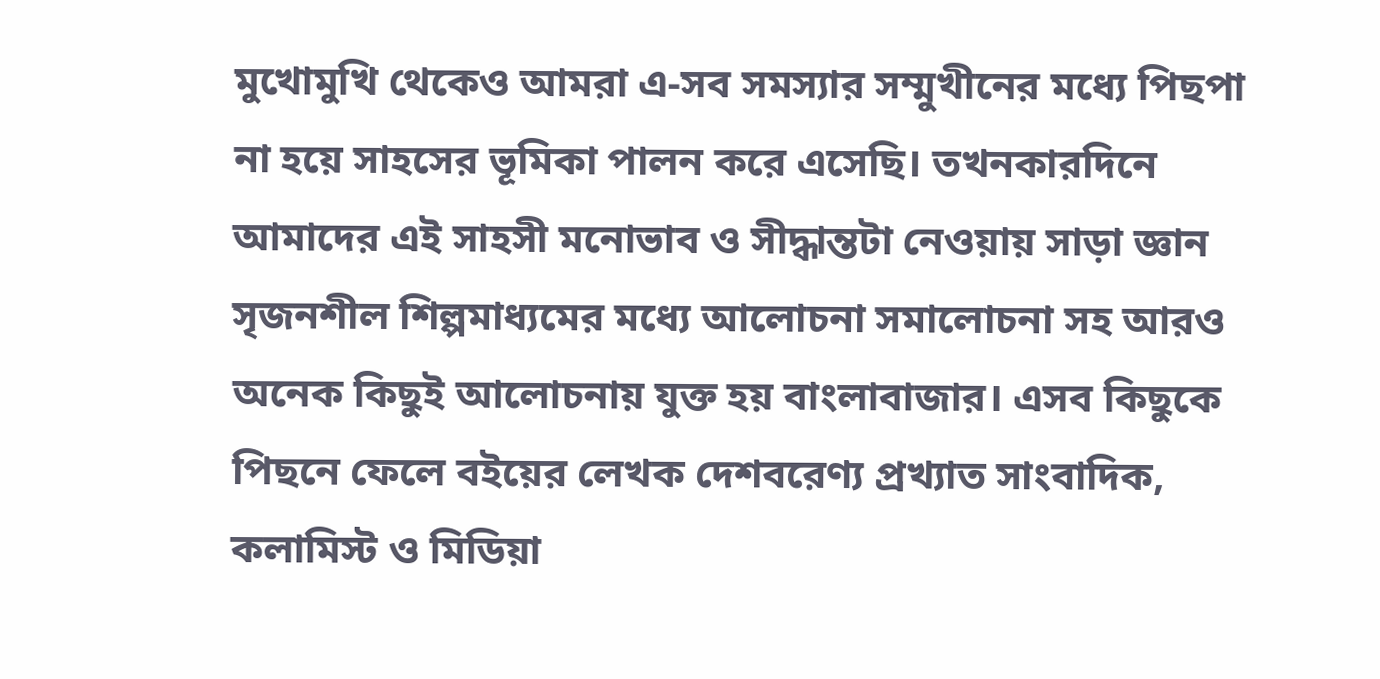মুখোমুখি থেকেও আমরা এ-সব সমস্যার সম্মুখীনের মধ্যে পিছপা না হয়ে সাহসের ভূমিকা পালন করে এসেছি। তখনকারদিনে আমাদের এই সাহসী মনোভাব ও সীদ্ধান্তটা নেওয়ায় সাড়া জ্ঞান সৃজনশীল শিল্পমাধ্যমের মধ্যে আলোচনা সমালোচনা সহ আরও অনেক কিছুই আলোচনায় যুক্ত হয় বাংলাবাজার। এসব কিছুকে পিছনে ফেলে বইয়ের লেখক দেশবরেণ্য প্রখ্যাত সাংবাদিক, কলামিস্ট ও মিডিয়া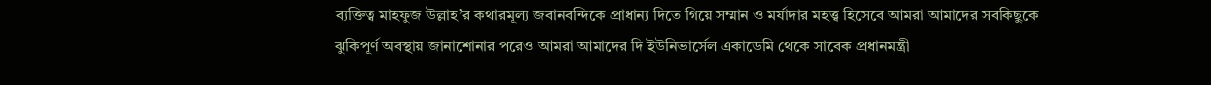ব্যক্তিত্ব মাহফুজ উল্লাহ’র কথারমূল্য জবানবন্দিকে প্রাধান্য দিতে গিয়ে সম্মান ও মর্যাদার মহত্ত্ব হিসেবে আমরা আমাদের সবকিছুকে
ঝুকিপূর্ণ অবস্থায় জানাশোনার পরেও আমরা আমাদের দি ইউনিভার্সেল একাডেমি থেকে সাবেক প্রধানমন্ত্রী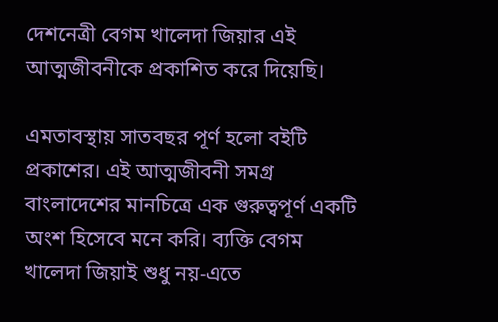দেশনেত্রী বেগম খালেদা জিয়ার এই আত্মজীবনীকে প্রকাশিত করে দিয়েছি।

এমতাবস্থায় সাতবছর পূর্ণ হলো বইটি প্রকাশের। এই আত্মজীবনী সমগ্র বাংলাদেশের মানচিত্রে এক গুরুত্বপূর্ণ একটি অংশ হিসেবে মনে করি। ব্যক্তি বেগম খালেদা জিয়াই শুধু নয়-এতে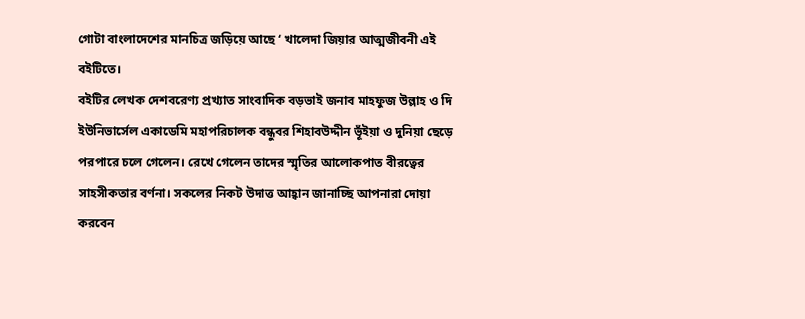গোটা বাংলাদেশের মানচিত্র জড়িয়ে আছে ‘ খালেদা জিয়ার আত্মজীবনী এই বইটিতে।
বইটির লেখক দেশবরেণ্য প্রখ্যাত সাংবাদিক বড়ভাই জনাব মাহফুজ উল্লাহ ও দি ইউনিভার্সেল একাডেমি মহাপরিচালক বন্ধুবর শিহাবউদ্দীন ভূঁইয়া ও দুনিয়া ছেড়ে পরপারে চলে গেলেন। রেখে গেলেন তাদের স্মৃতির আলোকপাত বীরত্বের সাহসীকতার বর্ণনা। সকলের নিকট উদাত্ত আহ্বান জানাচ্ছি আপনারা দোয়া করবেন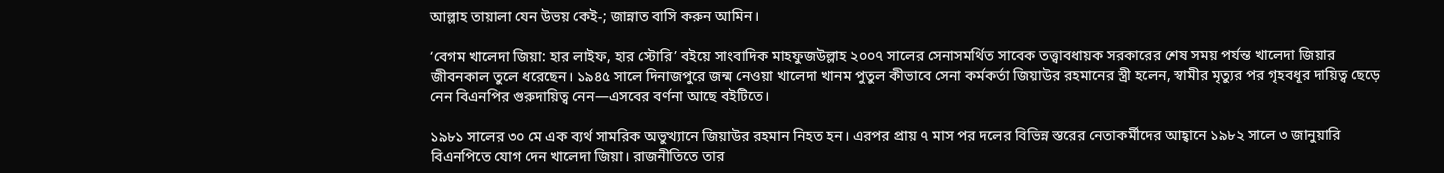আল্লাহ তায়ালা যেন উভয় কেই-; জান্নাত বাসি করুন আমিন।

‘বেগম খালেদা জিয়া: হার লাইফ, হার স্টোরি’ বইয়ে সাংবাদিক মাহফুজউল্লাহ ২০০৭ সালের সেনাসমর্থিত সাবেক তত্ত্বাবধায়ক সরকারের শেষ সময় পর্যন্ত খালেদা জিয়ার জীবনকাল তুলে ধরেছেন। ১৯৪৫ সালে দিনাজপুরে জন্ম নেওয়া খালেদা খানম পুতুল কীভাবে সেনা কর্মকর্তা জিয়াউর রহমানের স্ত্রী হলেন, স্বামীর মৃত্যুর পর গৃহবধূর দায়িত্ব ছেড়ে নেন বিএনপির গুরুদায়িত্ব নেন—এসবের বর্ণনা আছে বইটিতে।

১৯৮১ সালের ৩০ মে এক ব্যর্থ সামরিক অভুত্থ্যানে জিয়াউর রহমান নিহত হন। এরপর প্রায় ৭ মাস পর দলের বিভিন্ন স্তরের নেতাকর্মীদের আহ্বানে ১৯৮২ সালে ৩ জানুয়ারি বিএনপিতে যোগ দেন খালেদা জিয়া। রাজনীতিতে তার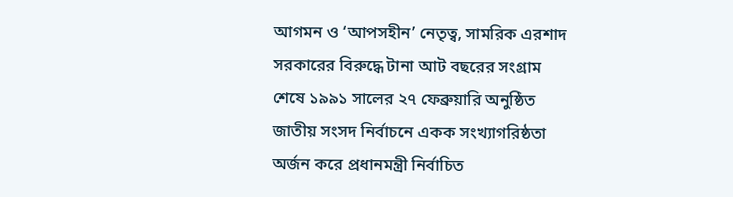আগমন ও ‘আপসহীন’ নেতৃত্ব, সামরিক এরশাদ সরকারের বিরুদ্ধে টানা আট বছরের সংগ্রাম শেষে ১৯৯১ সালের ২৭ ফেব্রুয়ারি অনুষ্ঠিত জাতীয় সংসদ নির্বাচনে একক সংখ্যাগরিষ্ঠতা অর্জন করে প্রধানমন্ত্রী নির্বাচিত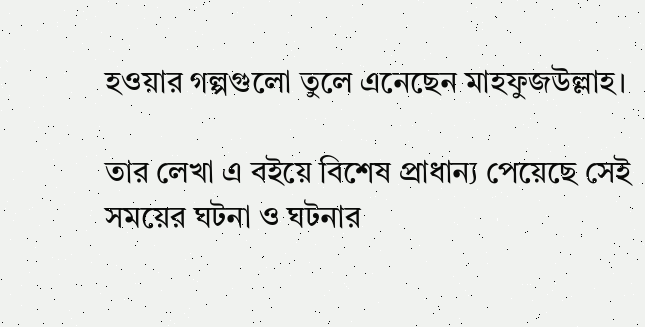হওয়ার গল্পগুলো তুলে এনেছেন মাহফুজউল্লাহ।

তার লেখা এ বইয়ে বিশেষ প্রাধান্য পেয়েছে সেই সময়ের ঘটনা ও ঘটনার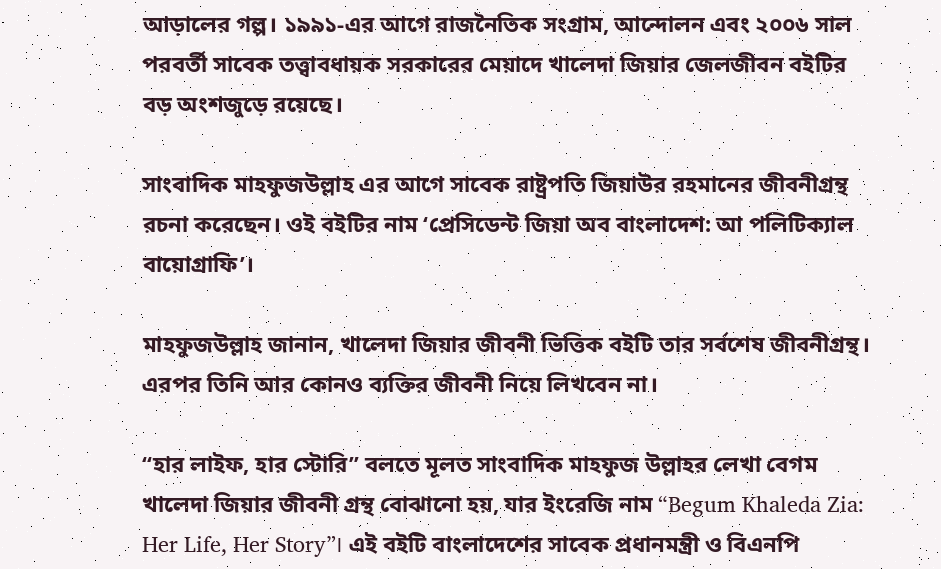আড়ালের গল্প। ১৯৯১-এর আগে রাজনৈতিক সংগ্রাম, আন্দোলন এবং ২০০৬ সাল পরবর্তী সাবেক তত্ত্বাবধায়ক সরকারের মেয়াদে খালেদা জিয়ার জেলজীবন বইটির বড় অংশজুড়ে রয়েছে।

সাংবাদিক মাহফুজউল্লাহ এর আগে সাবেক রাষ্ট্রপতি জিয়াউর রহমানের জীবনীগ্রন্থ রচনা করেছেন। ওই বইটির নাম ‘প্রেসিডেন্ট জিয়া অব বাংলাদেশ: আ পলিটিক্যাল বায়োগ্রাফি’।

মাহফুজউল্লাহ জানান, খালেদা জিয়ার জীবনী ভিত্তিক বইটি তার সর্বশেষ জীবনীগ্রন্থ। এরপর তিনি আর কোনও ব্যক্তির জীবনী নিয়ে লিখবেন না।

“হার লাইফ, হার স্টোরি” বলতে মূলত সাংবাদিক মাহফুজ উল্লাহর লেখা বেগম খালেদা জিয়ার জীবনী গ্রন্থ বোঝানো হয়, যার ইংরেজি নাম “Begum Khaleda Zia: Her Life, Her Story”। এই বইটি বাংলাদেশের সাবেক প্রধানমন্ত্রী ও বিএনপি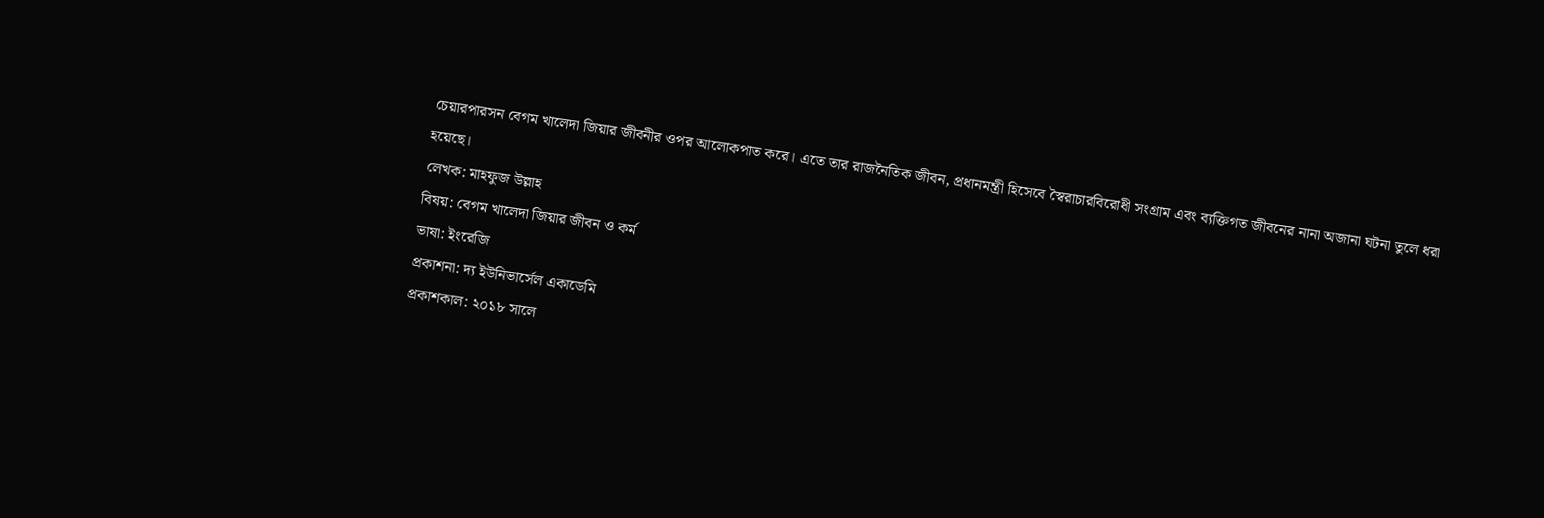চেয়ারপারসন বেগম খালেদা জিয়ার জীবনীর ওপর আলোকপাত করে। এতে তার রাজনৈতিক জীবন, প্রধানমন্ত্রী হিসেবে স্বৈরাচারবিরোধী সংগ্রাম এবং ব্যক্তিগত জীবনের নানা অজানা ঘটনা তুলে ধরা হয়েছে।
লেখক: মাহফুজ উল্লাহ
বিষয়: বেগম খালেদা জিয়ার জীবন ও কর্ম
ভাষা: ইংরেজি
প্রকাশনা: দ্য ইউনিভার্সেল একাডেমি
প্রকাশকাল: ২০১৮ সালে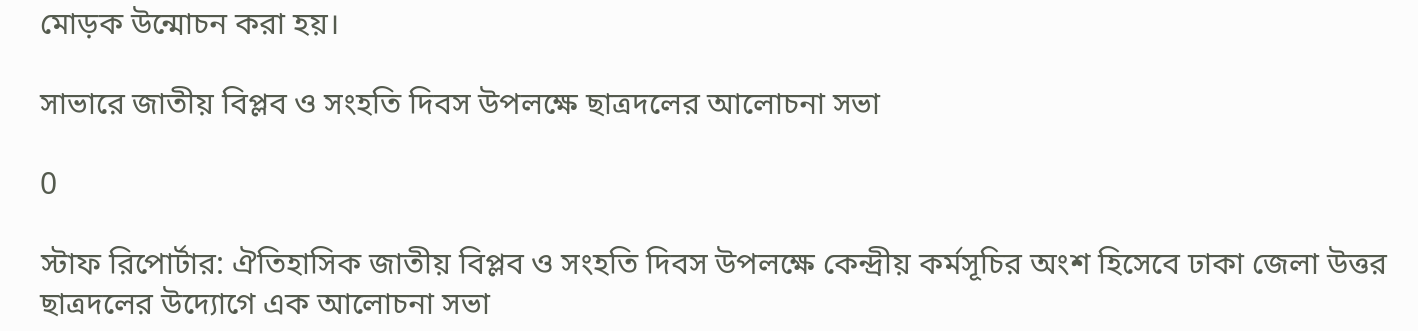মোড়ক উন্মোচন করা হয়।

সাভারে জাতীয় বিপ্লব ও সংহতি দিবস উপলক্ষে ছাত্রদলের আলোচনা সভা

0

স্টাফ রিপোর্টার: ঐতিহাসিক জাতীয় বিপ্লব ও সংহতি দিবস উপলক্ষে কেন্দ্রীয় কর্মসূচির অংশ হিসেবে ঢাকা জেলা উত্তর ছাত্রদলের উদ্যোগে এক আলোচনা সভা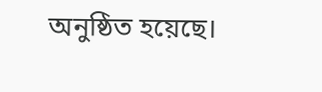অনুষ্ঠিত হয়েছে।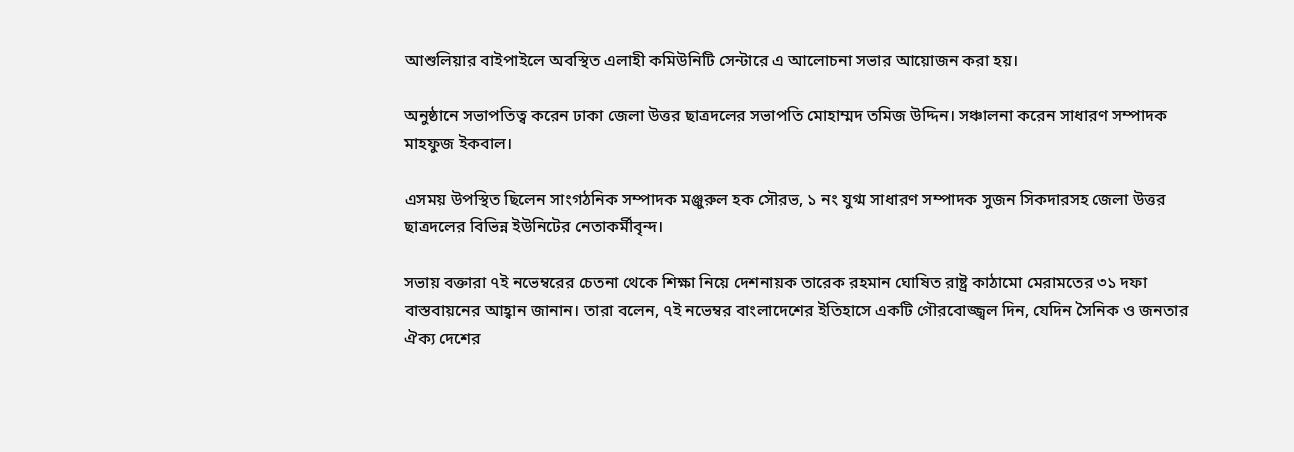আশুলিয়ার বাইপাইলে অবস্থিত এলাহী কমিউনিটি সেন্টারে এ আলোচনা সভার আয়োজন করা হয়।

অনুষ্ঠানে সভাপতিত্ব করেন ঢাকা জেলা উত্তর ছাত্রদলের সভাপতি মোহাম্মদ তমিজ উদ্দিন। সঞ্চালনা করেন সাধারণ সম্পাদক মাহফুজ ইকবাল।

এসময় উপস্থিত ছিলেন সাংগঠনিক সম্পাদক মঞ্জুরুল হক সৌরভ, ১ নং যুগ্ম সাধারণ সম্পাদক সুজন সিকদারসহ জেলা উত্তর ছাত্রদলের বিভিন্ন ইউনিটের নেতাকর্মীবৃন্দ।

সভায় বক্তারা ৭ই নভেম্বরের চেতনা থেকে শিক্ষা নিয়ে দেশনায়ক তারেক রহমান ঘোষিত রাষ্ট্র কাঠামো মেরামতের ৩১ দফা বাস্তবায়নের আহ্বান জানান। তারা বলেন, ৭ই নভেম্বর বাংলাদেশের ইতিহাসে একটি গৌরবোজ্জ্বল দিন, যেদিন সৈনিক ও জনতার ঐক্য দেশের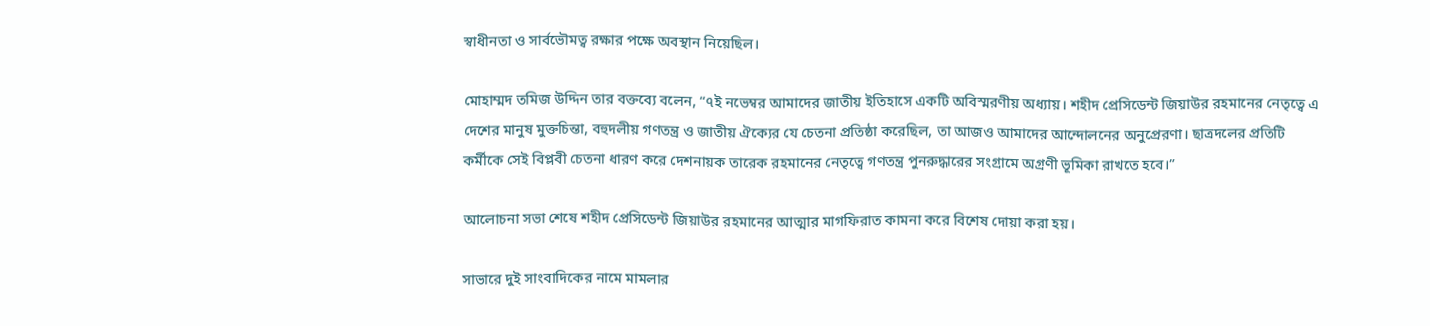স্বাধীনতা ও সার্বভৌমত্ব রক্ষার পক্ষে অবস্থান নিয়েছিল।

মোহাম্মদ তমিজ উদ্দিন তার বক্তব্যে বলেন, “৭ই নভেম্বর আমাদের জাতীয় ইতিহাসে একটি অবিস্মরণীয় অধ্যায়। শহীদ প্রেসিডেন্ট জিয়াউর রহমানের নেতৃত্বে এ দেশের মানুষ মুক্তচিন্তা, বহুদলীয় গণতন্ত্র ও জাতীয় ঐক্যের যে চেতনা প্রতিষ্ঠা করেছিল, তা আজও আমাদের আন্দোলনের অনুপ্রেরণা। ছাত্রদলের প্রতিটি কর্মীকে সেই বিপ্লবী চেতনা ধারণ করে দেশনায়ক তারেক রহমানের নেতৃত্বে গণতন্ত্র পুনরুদ্ধারের সংগ্রামে অগ্রণী ভূমিকা রাখতে হবে।”

আলোচনা সভা শেষে শহীদ প্রেসিডেন্ট জিয়াউর রহমানের আত্মার মাগফিরাত কামনা করে বিশেষ দোয়া করা হয়।

সাভারে দুই সাংবাদিকের নামে মামলার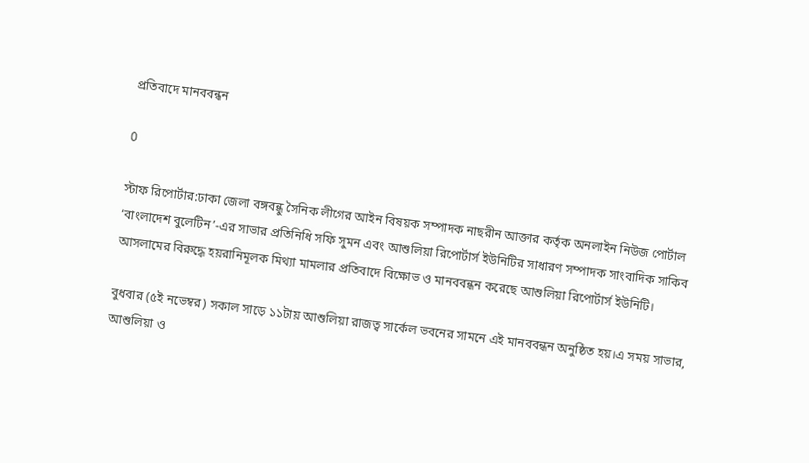প্রতিবাদে মানববন্ধন

0

স্টাফ রিপোর্টার:ঢাকা জেলা বঙ্গবন্ধু সৈনিক লীগের আইন বিষয়ক সম্পাদক নাছরীন আক্তার কর্তৃক অনলাইন নিউজ পোর্টাল ‘বাংলাদেশ বুলেটিন’-এর সাভার প্রতিনিধি সফি সুমন এবং আশুলিয়া রিপোর্টার্স ইউনিটির সাধারণ সম্পাদক সাংবাদিক সাকিব আসলামের বিরুদ্ধে হয়রানিমূলক মিথ্যা মামলার প্রতিবাদে বিক্ষোভ ও মানববন্ধন করেছে আশুলিয়া রিপোর্টার্স ইউনিটি।

বুধবার (৫ই নভেম্বর) সকাল সাড়ে ১১টায় আশুলিয়া রাজত্ব সার্কেল ভবনের সামনে এই মানববন্ধন অনুষ্ঠিত হয়।এ সময় সাভার, আশুলিয়া ও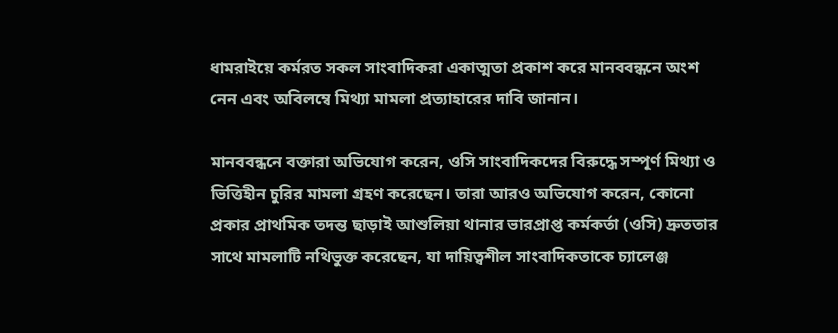ধামরাইয়ে কর্মরত সকল সাংবাদিকরা একাত্মতা প্রকাশ করে মানববন্ধনে অংশ নেন এবং অবিলম্বে মিথ্যা মামলা প্রত্যাহারের দাবি জানান।

মানববন্ধনে বক্তারা অভিযোগ করেন, ওসি সাংবাদিকদের বিরুদ্ধে সম্পূর্ণ মিথ্যা ও ভিত্তিহীন চুরির মামলা গ্রহণ করেছেন। তারা আরও অভিযোগ করেন, কোনো প্রকার প্রাথমিক তদন্ত ছাড়াই আশুলিয়া থানার ভারপ্রাপ্ত কর্মকর্তা (ওসি) দ্রুততার সাথে মামলাটি নথিভুক্ত করেছেন, যা দায়িত্বশীল সাংবাদিকতাকে চ্যালেঞ্জ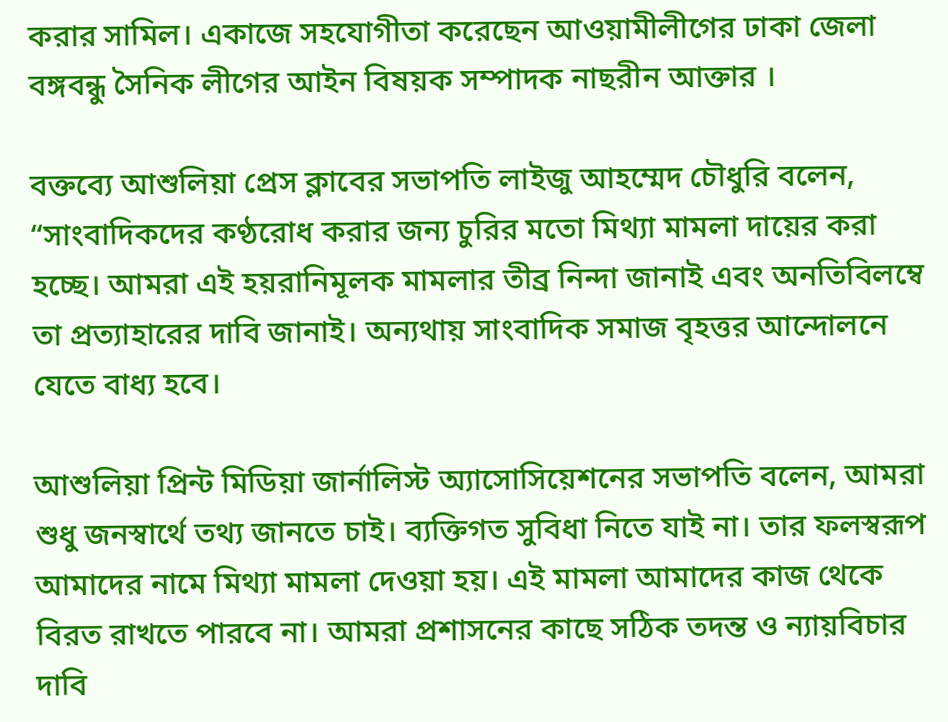করার সামিল। একাজে সহযোগীতা করেছেন আওয়ামীলীগের ঢাকা জেলা বঙ্গবন্ধু সৈনিক লীগের আইন বিষয়ক সম্পাদক নাছরীন আক্তার ।

বক্তব্যে আশুলিয়া প্রেস ক্লাবের সভাপতি লাইজু আহম্মেদ চৌধুরি বলেন, “সাংবাদিকদের কণ্ঠরোধ করার জন্য চুরির মতো মিথ্যা মামলা দায়ের করা হচ্ছে। আমরা এই হয়রানিমূলক মামলার তীব্র নিন্দা জানাই এবং অনতিবিলম্বে তা প্রত্যাহারের দাবি জানাই। অন্যথায় সাংবাদিক সমাজ বৃহত্তর আন্দোলনে যেতে বাধ্য হবে।

আশুলিয়া প্রিন্ট মিডিয়া জার্নালিস্ট অ্যাসোসিয়েশনের সভাপতি বলেন, আমরা শুধু জনস্বার্থে তথ্য জানতে চাই। ব্যক্তিগত সুবিধা নিতে যাই না। তার ফলস্বরূপ আমাদের নামে মিথ্যা মামলা দেওয়া হয়। এই মামলা আমাদের কাজ থেকে বিরত রাখতে পারবে না। আমরা প্রশাসনের কাছে সঠিক তদন্ত ও ন্যায়বিচার দাবি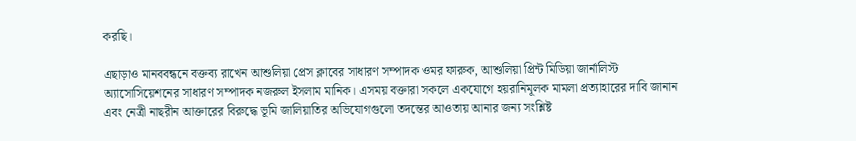করছি।

এছাড়াও মানববন্ধনে বক্তব্য রাখেন আশুলিয়া প্রেস ক্লাবের সাধারণ সম্পাদক ওমর ফারুক, আশুলিয়া প্রিন্ট মিডিয়া জার্নালিস্ট অ্যাসোসিয়েশনের সাধারণ সম্পাদক নজরুল ইসলাম মানিক। এসময় বক্তারা সকলে একযোগে হয়রানিমূলক মামলা প্রত্যাহারের দাবি জানান এবং নেত্রী নাছরীন আক্তারের বিরুদ্ধে ভূমি জালিয়াতির অভিযোগগুলো তদন্তের আওতায় আনার জন্য সংশ্লিষ্ট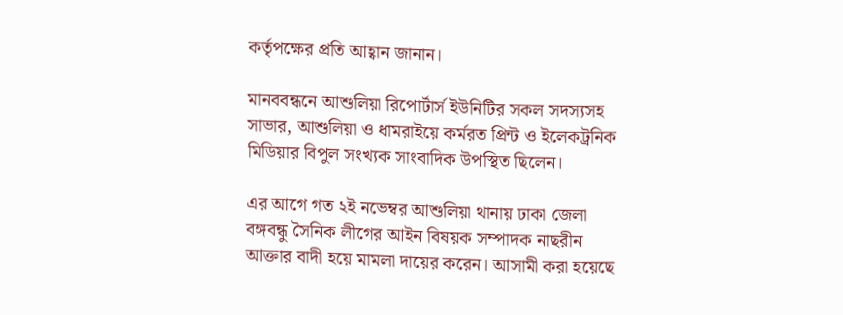কর্তৃপক্ষের প্রতি আহ্বান জানান।

মানববন্ধনে আশুলিয়া রিপোর্টার্স ইউনিটির সকল সদস্যসহ সাভার, আশুলিয়া ও ধামরাইয়ে কর্মরত প্রিন্ট ও ইলেকট্রনিক মিডিয়ার বিপুল সংখ্যক সাংবাদিক উপস্থিত ছিলেন।

এর আগে গত ২ই নভেম্বর আশুলিয়া থানায় ঢাকা জেলা বঙ্গবন্ধু সৈনিক লীগের আইন বিষয়ক সম্পাদক নাছরীন আক্তার বাদী হয়ে মামলা দায়ের করেন। আসামী করা হয়েছে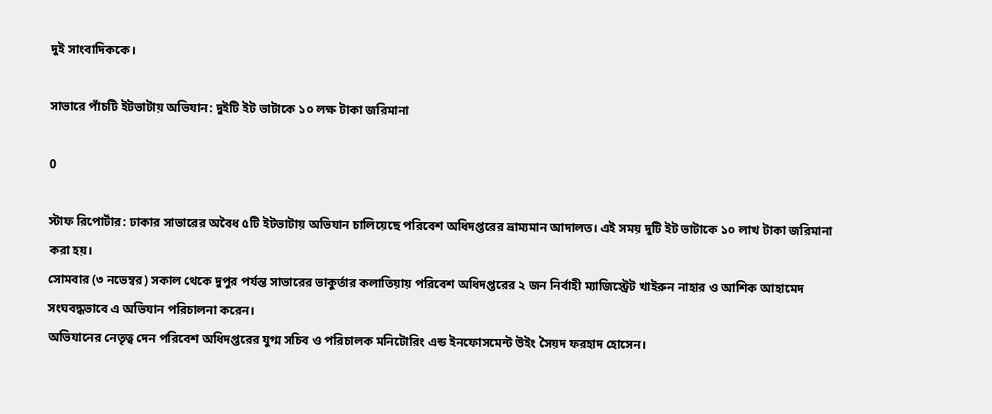দুই সাংবাদিককে।

সাভারে পাঁচটি ইটভাটায় অভিযান: দুইটি ইট ভাটাকে ১০ লক্ষ টাকা জরিমানা

0

স্টাফ রিপোর্টার: ঢাকার সাভারের অবৈধ ৫টি ইটভাটায় অভিযান চালিয়েছে পরিবেশ অধিদপ্তরের ভ্রাম্যমান আদালত। এই সময় দুটি ইট ভাটাকে ১০ লাখ টাকা জরিমানা করা হয়।
সোমবার (৩ নভেম্বর) সকাল থেকে দুপুর পর্যন্ত সাভারের ভাকুর্তার কলাতিয়ায় পরিবেশ অধিদপ্তরের ২ জন নির্বাহী ম্যাজিস্ট্রেট খাইরুন নাহার ও আশিক আহামেদ সংঘবদ্ধভাবে এ অভিযান পরিচালনা করেন।
অভিযানের নেতৃত্ব দেন পরিবেশ অধিদপ্তরের যুগ্ম সচিব ও পরিচালক মনিটোরিং এন্ড ইনফোসমেন্ট উইং সৈয়দ ফরহাদ হোসেন।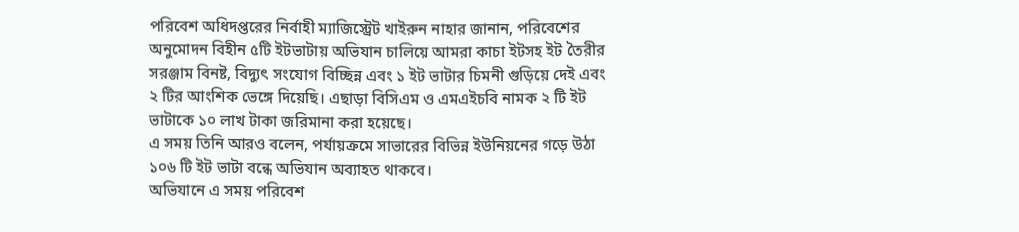পরিবেশ অধিদপ্তরের নির্বাহী ম্যাজিস্ট্রেট খাইরুন নাহার জানান, পরিবেশের অনুমোদন বিহীন ৫টি ইটভাটায় অভিযান চালিয়ে আমরা কাচা ইটসহ ইট তৈরীর সরঞ্জাম বিনষ্ট, বিদ্যুৎ সংযোগ বিচ্ছিন্ন এবং ১ ইট ভাটার চিমনী গুড়িয়ে দেই এবং ২ টির আংশিক ভেঙ্গে দিয়েছি। এছাড়া বিসিএম ও এমএইচবি নামক ২ টি ইট ভাটাকে ১০ লাখ টাকা জরিমানা করা হয়েছে।
এ সময় তিনি আরও বলেন, পর্যায়ক্রমে সাভারের বিভিন্ন ইউনিয়নের গড়ে উঠা ১০৬ টি ইট ভাটা বন্ধে অভিযান অব্যাহত থাকবে।
অভিযানে এ সময় পরিবেশ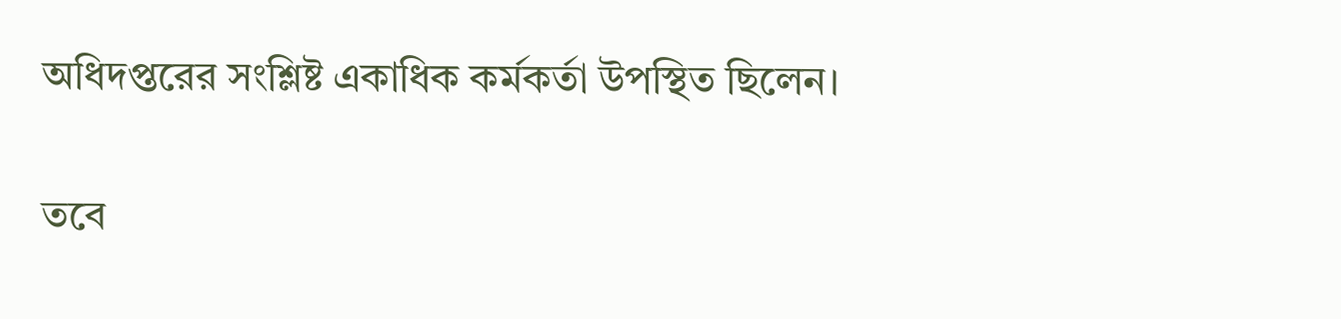অধিদপ্তরের সংশ্লিষ্ট একাধিক কর্মকর্তা উপস্থিত ছিলেন।

তবে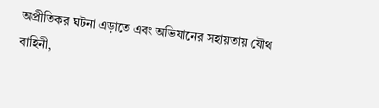অপ্রীতিকর ঘটনা এড়াতে এবং অভিযানের সহায়তায় যৌথ বাহিনী,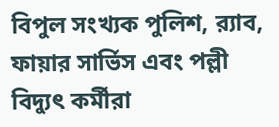বিপুল সংখ্যক পুলিশ, র‍্যাব, ফায়ার সার্ভিস এবং পল্লী বিদ্যুৎ কর্মীরা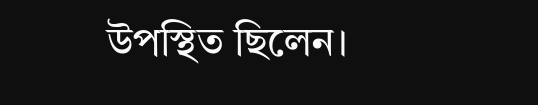উপস্থিত ছিলেন।